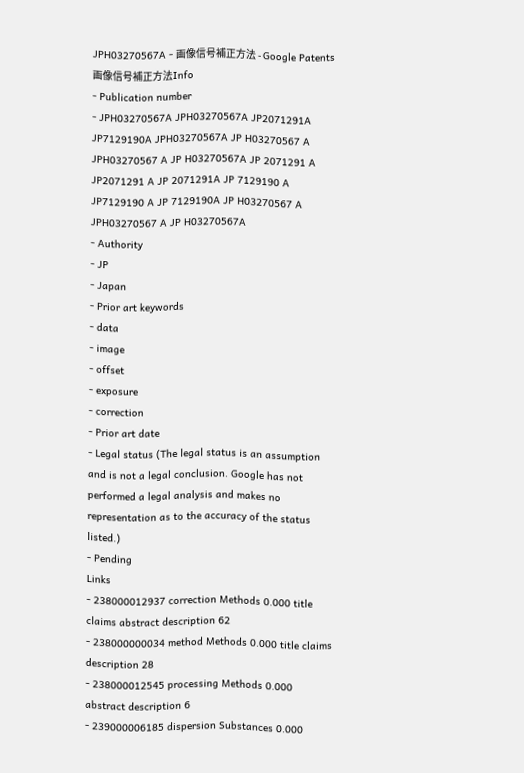JPH03270567A - 画像信号補正方法 - Google Patents
画像信号補正方法Info
- Publication number
- JPH03270567A JPH03270567A JP2071291A JP7129190A JPH03270567A JP H03270567 A JPH03270567 A JP H03270567A JP 2071291 A JP2071291 A JP 2071291A JP 7129190 A JP7129190 A JP 7129190A JP H03270567 A JPH03270567 A JP H03270567A
- Authority
- JP
- Japan
- Prior art keywords
- data
- image
- offset
- exposure
- correction
- Prior art date
- Legal status (The legal status is an assumption and is not a legal conclusion. Google has not performed a legal analysis and makes no representation as to the accuracy of the status listed.)
- Pending
Links
- 238000012937 correction Methods 0.000 title claims abstract description 62
- 238000000034 method Methods 0.000 title claims description 28
- 238000012545 processing Methods 0.000 abstract description 6
- 239000006185 dispersion Substances 0.000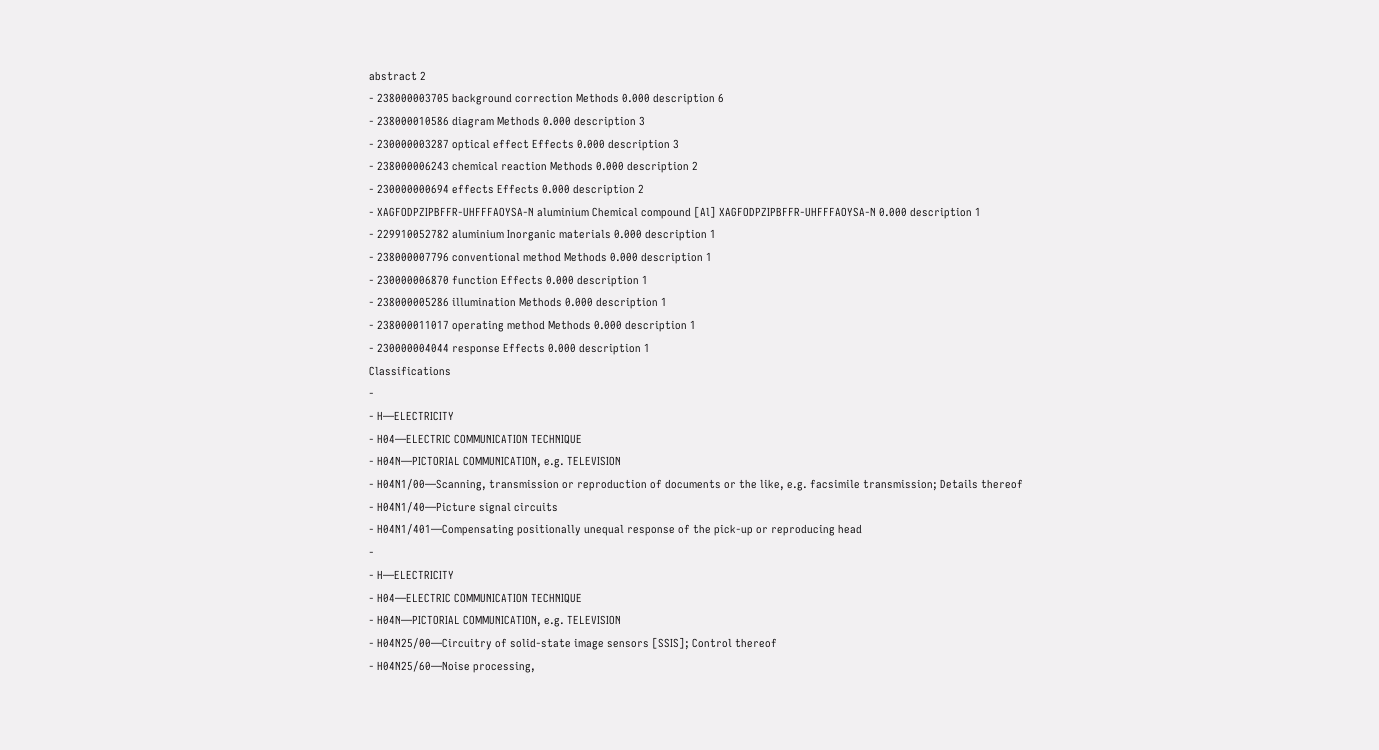abstract 2
- 238000003705 background correction Methods 0.000 description 6
- 238000010586 diagram Methods 0.000 description 3
- 230000003287 optical effect Effects 0.000 description 3
- 238000006243 chemical reaction Methods 0.000 description 2
- 230000000694 effects Effects 0.000 description 2
- XAGFODPZIPBFFR-UHFFFAOYSA-N aluminium Chemical compound [Al] XAGFODPZIPBFFR-UHFFFAOYSA-N 0.000 description 1
- 229910052782 aluminium Inorganic materials 0.000 description 1
- 238000007796 conventional method Methods 0.000 description 1
- 230000006870 function Effects 0.000 description 1
- 238000005286 illumination Methods 0.000 description 1
- 238000011017 operating method Methods 0.000 description 1
- 230000004044 response Effects 0.000 description 1
Classifications
-
- H—ELECTRICITY
- H04—ELECTRIC COMMUNICATION TECHNIQUE
- H04N—PICTORIAL COMMUNICATION, e.g. TELEVISION
- H04N1/00—Scanning, transmission or reproduction of documents or the like, e.g. facsimile transmission; Details thereof
- H04N1/40—Picture signal circuits
- H04N1/401—Compensating positionally unequal response of the pick-up or reproducing head
-
- H—ELECTRICITY
- H04—ELECTRIC COMMUNICATION TECHNIQUE
- H04N—PICTORIAL COMMUNICATION, e.g. TELEVISION
- H04N25/00—Circuitry of solid-state image sensors [SSIS]; Control thereof
- H04N25/60—Noise processing,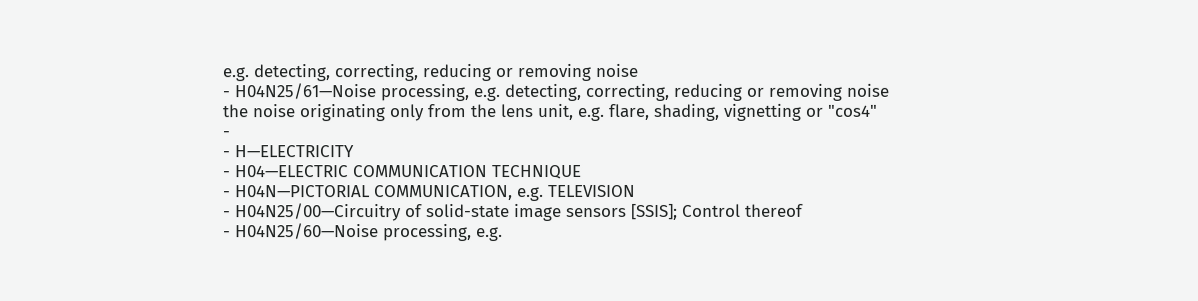e.g. detecting, correcting, reducing or removing noise
- H04N25/61—Noise processing, e.g. detecting, correcting, reducing or removing noise the noise originating only from the lens unit, e.g. flare, shading, vignetting or "cos4"
-
- H—ELECTRICITY
- H04—ELECTRIC COMMUNICATION TECHNIQUE
- H04N—PICTORIAL COMMUNICATION, e.g. TELEVISION
- H04N25/00—Circuitry of solid-state image sensors [SSIS]; Control thereof
- H04N25/60—Noise processing, e.g.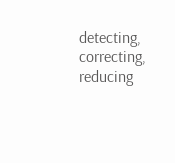detecting, correcting, reducing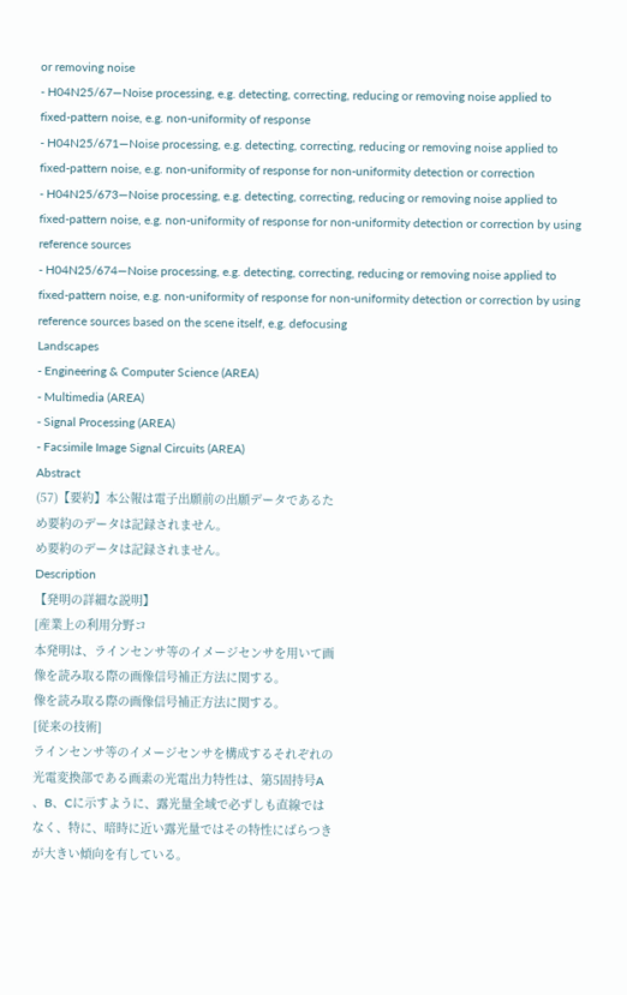or removing noise
- H04N25/67—Noise processing, e.g. detecting, correcting, reducing or removing noise applied to fixed-pattern noise, e.g. non-uniformity of response
- H04N25/671—Noise processing, e.g. detecting, correcting, reducing or removing noise applied to fixed-pattern noise, e.g. non-uniformity of response for non-uniformity detection or correction
- H04N25/673—Noise processing, e.g. detecting, correcting, reducing or removing noise applied to fixed-pattern noise, e.g. non-uniformity of response for non-uniformity detection or correction by using reference sources
- H04N25/674—Noise processing, e.g. detecting, correcting, reducing or removing noise applied to fixed-pattern noise, e.g. non-uniformity of response for non-uniformity detection or correction by using reference sources based on the scene itself, e.g. defocusing
Landscapes
- Engineering & Computer Science (AREA)
- Multimedia (AREA)
- Signal Processing (AREA)
- Facsimile Image Signal Circuits (AREA)
Abstract
(57)【要約】本公報は電子出願前の出願データであるた
め要約のデータは記録されません。
め要約のデータは記録されません。
Description
【発明の詳細な説明】
[産業上の利用分野コ
本発明は、ラインセンサ等のイメージセンサを用いて画
像を読み取る際の画像信号補正方法に関する。
像を読み取る際の画像信号補正方法に関する。
[従来の技術]
ラインセンサ等のイメージセンサを構成するそれぞれの
光電変換部である画素の光電出力特性は、第5固持号A
、B、Cに示すように、露光量全域で必ずしも直線では
なく、特に、暗時に近い露光量ではその特性にばらつき
が大きい傾向を有している。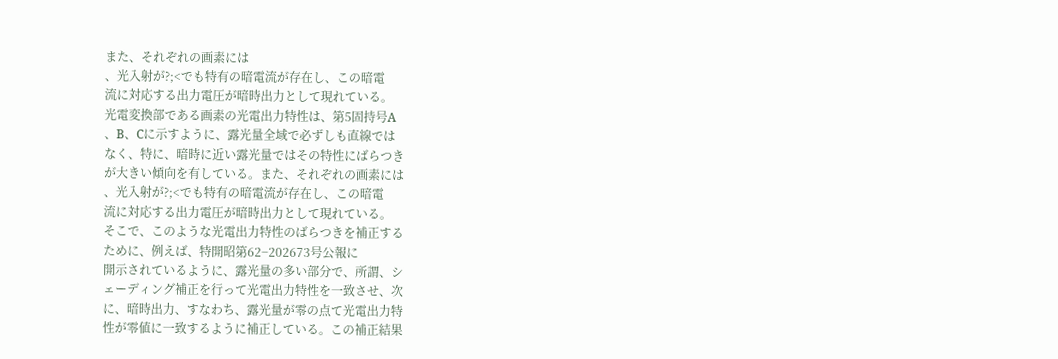また、それぞれの画素には
、光入射が?;<でも特有の暗電流が存在し、この暗電
流に対応する出力電圧が暗時出力として現れている。
光電変換部である画素の光電出力特性は、第5固持号A
、B、Cに示すように、露光量全域で必ずしも直線では
なく、特に、暗時に近い露光量ではその特性にばらつき
が大きい傾向を有している。また、それぞれの画素には
、光入射が?;<でも特有の暗電流が存在し、この暗電
流に対応する出力電圧が暗時出力として現れている。
そこで、このような光電出力特性のばらつきを補正する
ために、例えば、特開昭第62−202673号公報に
開示されているように、露光量の多い部分で、所謂、シ
ェーディング補正を行って光電出力特性を一致させ、次
に、暗時出力、すなわち、露光量が零の点て光電出力特
性が零値に一致するように補正している。この補正結果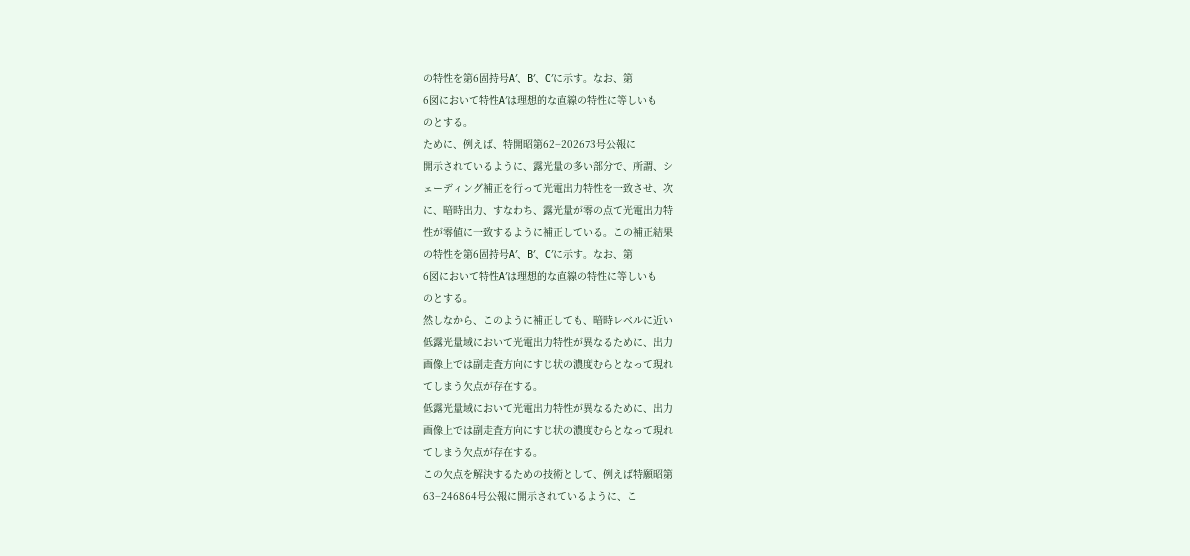の特性を第6固持号A′、B′、C′に示す。なお、第
6図において特性A′は理想的な直線の特性に等しいも
のとする。
ために、例えば、特開昭第62−202673号公報に
開示されているように、露光量の多い部分で、所謂、シ
ェーディング補正を行って光電出力特性を一致させ、次
に、暗時出力、すなわち、露光量が零の点て光電出力特
性が零値に一致するように補正している。この補正結果
の特性を第6固持号A′、B′、C′に示す。なお、第
6図において特性A′は理想的な直線の特性に等しいも
のとする。
然しなから、このように補正しても、暗時レベルに近い
低露光量域において光電出力特性が異なるために、出力
画像上では副走査方向にすじ状の濃度むらとなって現れ
てしまう欠点が存在する。
低露光量域において光電出力特性が異なるために、出力
画像上では副走査方向にすじ状の濃度むらとなって現れ
てしまう欠点が存在する。
この欠点を解決するための技術として、例えば特願昭第
63−246864号公報に開示されているように、こ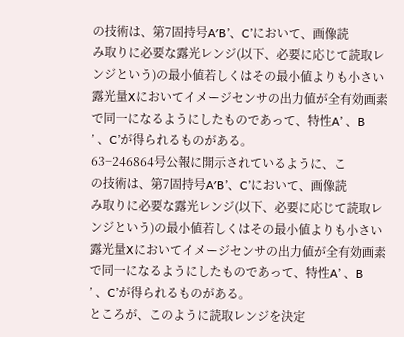の技術は、第7固持号A′B’、C’において、画像読
み取りに必要な露光レンジ(以下、必要に応じて読取レ
ンジという)の最小値若しくはその最小値よりも小さい
露光量Xにおいてイメージセンサの出力値が全有効画素
で同一になるようにしたものであって、特性A’ 、B
’ 、C’が得られるものがある。
63−246864号公報に開示されているように、こ
の技術は、第7固持号A′B’、C’において、画像読
み取りに必要な露光レンジ(以下、必要に応じて読取レ
ンジという)の最小値若しくはその最小値よりも小さい
露光量Xにおいてイメージセンサの出力値が全有効画素
で同一になるようにしたものであって、特性A’ 、B
’ 、C’が得られるものがある。
ところが、このように読取レンジを決定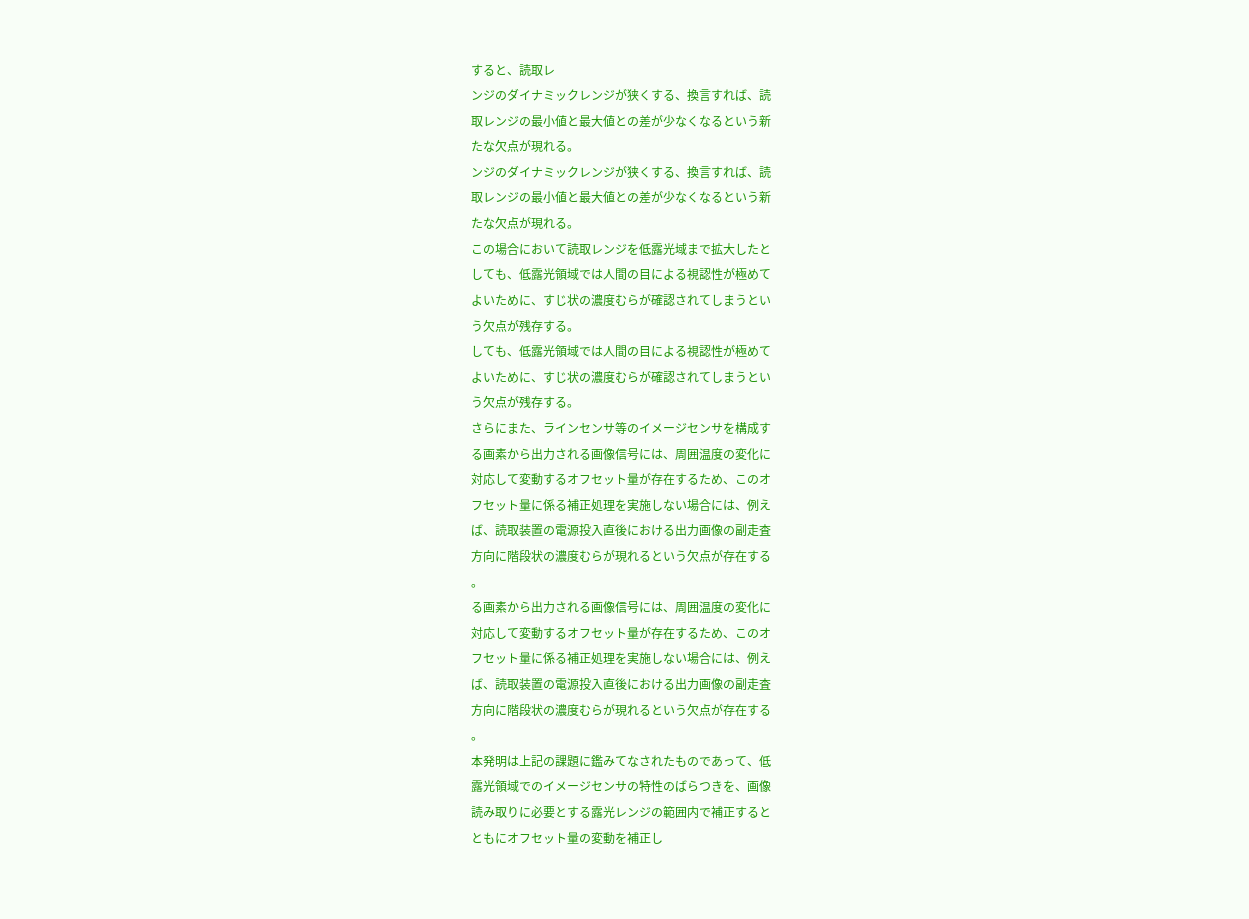すると、読取レ
ンジのダイナミックレンジが狭くする、換言すれば、読
取レンジの最小値と最大値との差が少なくなるという新
たな欠点が現れる。
ンジのダイナミックレンジが狭くする、換言すれば、読
取レンジの最小値と最大値との差が少なくなるという新
たな欠点が現れる。
この場合において読取レンジを低露光域まで拡大したと
しても、低露光領域では人間の目による視認性が極めて
よいために、すじ状の濃度むらが確認されてしまうとい
う欠点が残存する。
しても、低露光領域では人間の目による視認性が極めて
よいために、すじ状の濃度むらが確認されてしまうとい
う欠点が残存する。
さらにまた、ラインセンサ等のイメージセンサを構成す
る画素から出力される画像信号には、周囲温度の変化に
対応して変動するオフセット量が存在するため、このオ
フセット量に係る補正処理を実施しない場合には、例え
ば、読取装置の電源投入直後における出力画像の副走査
方向に階段状の濃度むらが現れるという欠点が存在する
。
る画素から出力される画像信号には、周囲温度の変化に
対応して変動するオフセット量が存在するため、このオ
フセット量に係る補正処理を実施しない場合には、例え
ば、読取装置の電源投入直後における出力画像の副走査
方向に階段状の濃度むらが現れるという欠点が存在する
。
本発明は上記の課題に鑑みてなされたものであって、低
露光領域でのイメージセンサの特性のばらつきを、画像
読み取りに必要とする露光レンジの範囲内で補正すると
ともにオフセット量の変動を補正し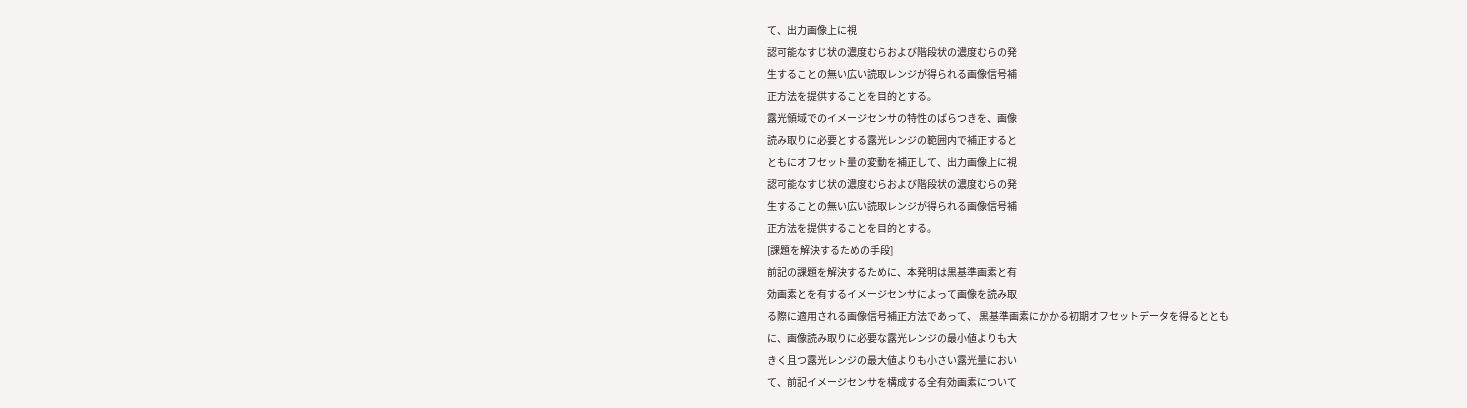て、出力画像上に視
認可能なすじ状の濃度むらおよび階段状の濃度むらの発
生することの無い広い読取レンジが得られる画像信号補
正方法を提供することを目的とする。
露光領域でのイメージセンサの特性のばらつきを、画像
読み取りに必要とする露光レンジの範囲内で補正すると
ともにオフセット量の変動を補正して、出力画像上に視
認可能なすじ状の濃度むらおよび階段状の濃度むらの発
生することの無い広い読取レンジが得られる画像信号補
正方法を提供することを目的とする。
[課題を解決するための手段]
前記の課題を解決するために、本発明は黒基準画素と有
効画素とを有するイメージセンサによって画像を読み取
る際に適用される画像信号補正方法であって、 黒基準画素にかかる初期オフセットデータを得るととも
に、画像読み取りに必要な露光レンジの最小値よりも大
きく且つ露光レンジの最大値よりも小さい露光量におい
て、前記イメージセンサを構成する全有効画素について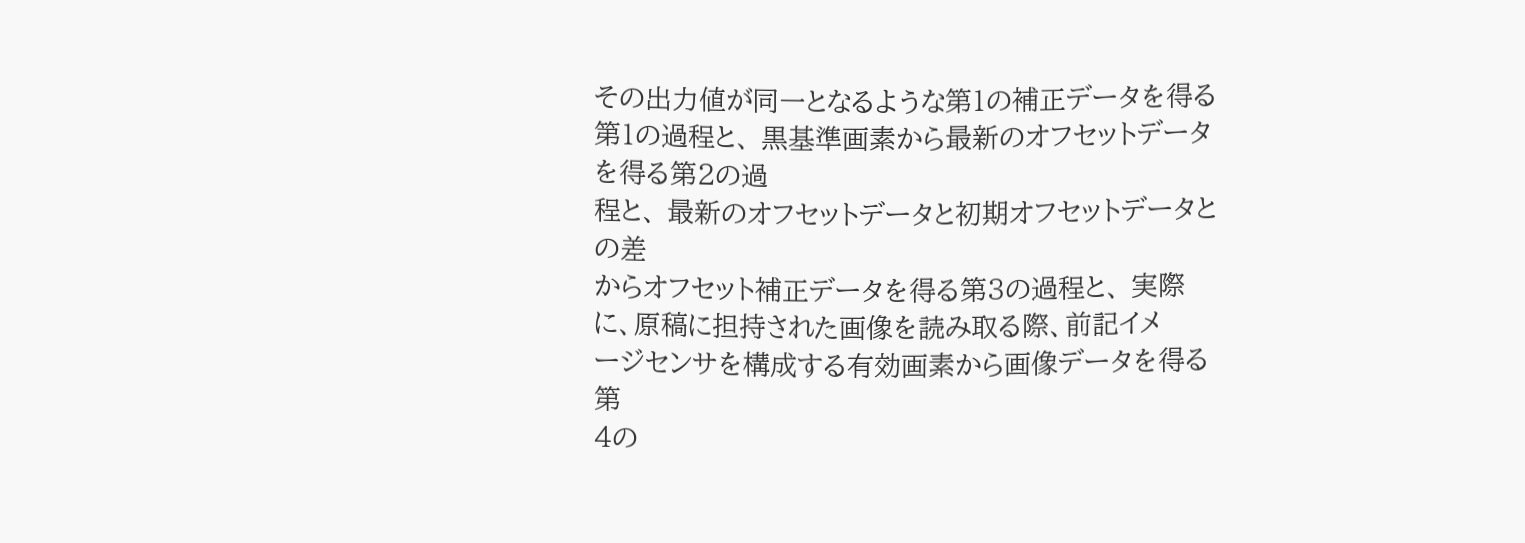その出力値が同一となるような第1の補正データを得る
第1の過程と、 黒基準画素から最新のオフセットデータを得る第2の過
程と、 最新のオフセットデータと初期オフセットデータとの差
からオフセット補正データを得る第3の過程と、 実際に、原稿に担持された画像を読み取る際、前記イメ
ージセンサを構成する有効画素から画像データを得る第
4の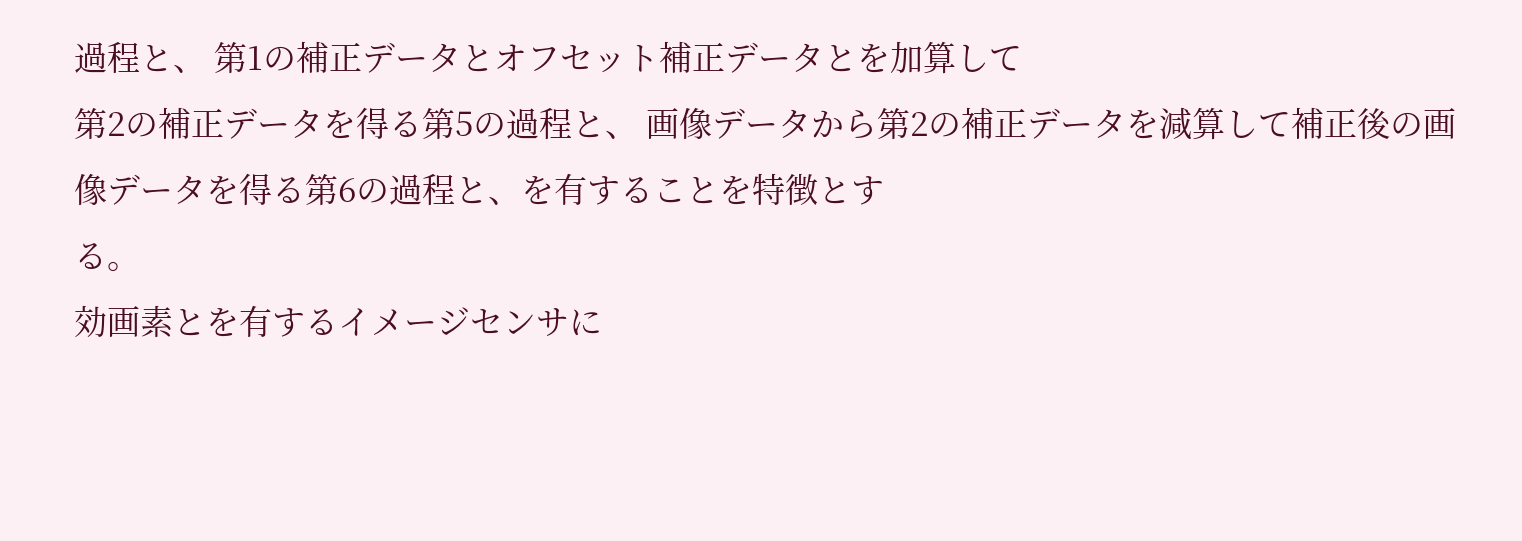過程と、 第1の補正データとオフセット補正データとを加算して
第2の補正データを得る第5の過程と、 画像データから第2の補正データを減算して補正後の画
像データを得る第6の過程と、を有することを特徴とす
る。
効画素とを有するイメージセンサに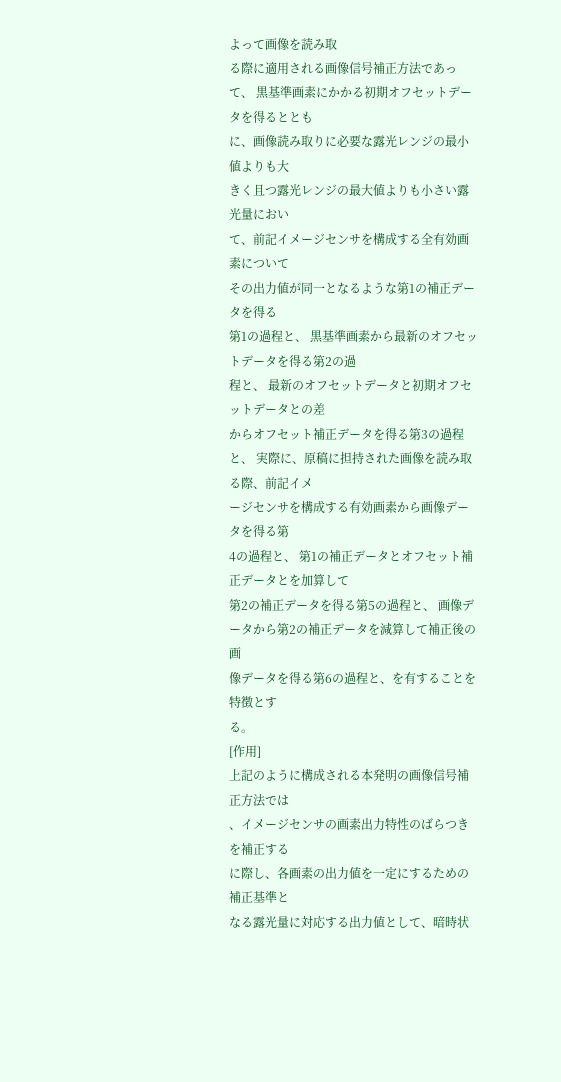よって画像を読み取
る際に適用される画像信号補正方法であって、 黒基準画素にかかる初期オフセットデータを得るととも
に、画像読み取りに必要な露光レンジの最小値よりも大
きく且つ露光レンジの最大値よりも小さい露光量におい
て、前記イメージセンサを構成する全有効画素について
その出力値が同一となるような第1の補正データを得る
第1の過程と、 黒基準画素から最新のオフセットデータを得る第2の過
程と、 最新のオフセットデータと初期オフセットデータとの差
からオフセット補正データを得る第3の過程と、 実際に、原稿に担持された画像を読み取る際、前記イメ
ージセンサを構成する有効画素から画像データを得る第
4の過程と、 第1の補正データとオフセット補正データとを加算して
第2の補正データを得る第5の過程と、 画像データから第2の補正データを減算して補正後の画
像データを得る第6の過程と、を有することを特徴とす
る。
[作用]
上記のように構成される本発明の画像信号補正方法では
、イメージセンサの画素出力特性のばらつきを補正する
に際し、各画素の出力値を一定にするための補正基準と
なる露光量に対応する出力値として、暗時状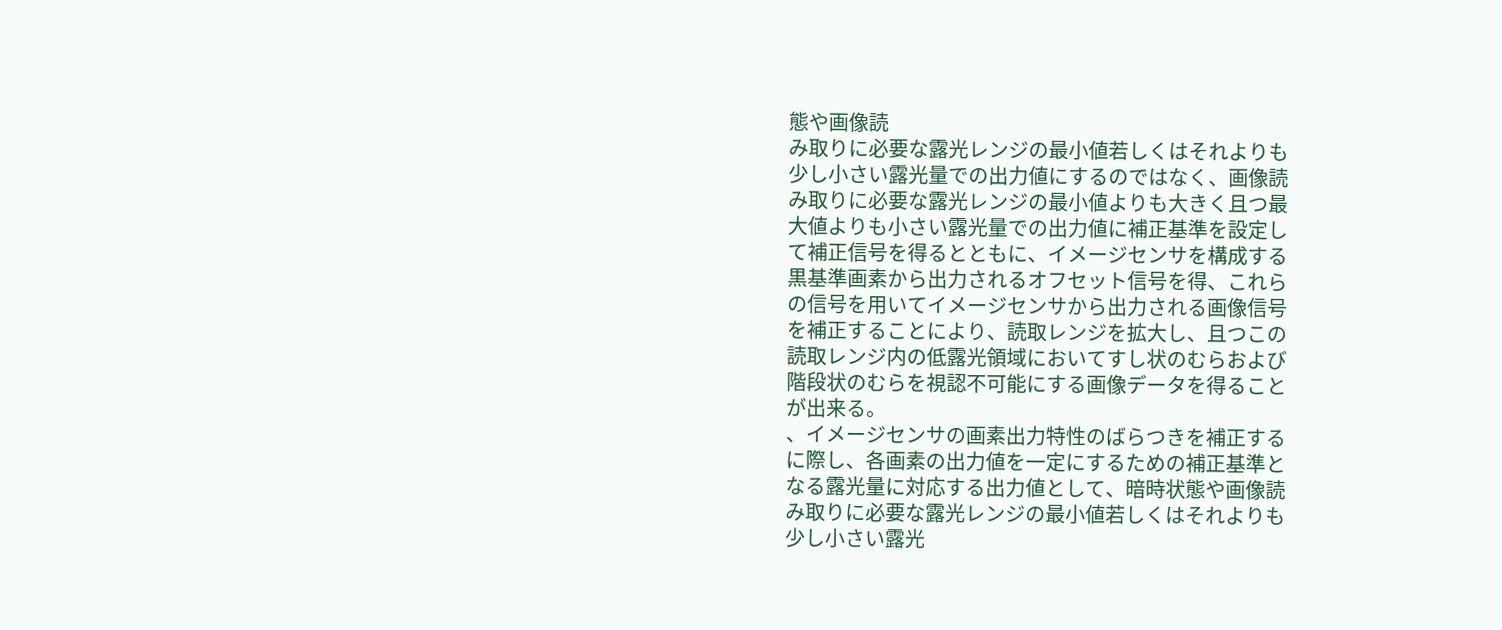態や画像読
み取りに必要な露光レンジの最小値若しくはそれよりも
少し小さい露光量での出力値にするのではなく、画像読
み取りに必要な露光レンジの最小値よりも大きく且つ最
大値よりも小さい露光量での出力値に補正基準を設定し
て補正信号を得るとともに、イメージセンサを構成する
黒基準画素から出力されるオフセット信号を得、これら
の信号を用いてイメージセンサから出力される画像信号
を補正することにより、読取レンジを拡大し、且つこの
読取レンジ内の低露光領域においてすし状のむらおよび
階段状のむらを視認不可能にする画像データを得ること
が出来る。
、イメージセンサの画素出力特性のばらつきを補正する
に際し、各画素の出力値を一定にするための補正基準と
なる露光量に対応する出力値として、暗時状態や画像読
み取りに必要な露光レンジの最小値若しくはそれよりも
少し小さい露光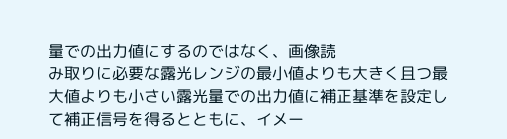量での出力値にするのではなく、画像読
み取りに必要な露光レンジの最小値よりも大きく且つ最
大値よりも小さい露光量での出力値に補正基準を設定し
て補正信号を得るとともに、イメー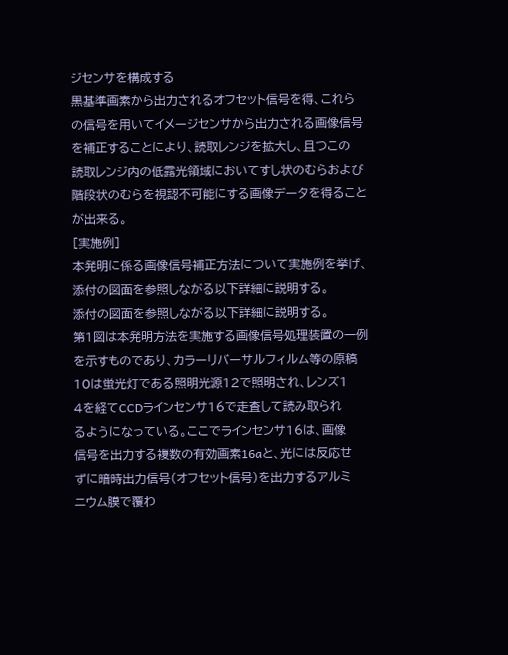ジセンサを構成する
黒基準画素から出力されるオフセット信号を得、これら
の信号を用いてイメージセンサから出力される画像信号
を補正することにより、読取レンジを拡大し、且つこの
読取レンジ内の低露光領域においてすし状のむらおよび
階段状のむらを視認不可能にする画像データを得ること
が出来る。
[実施例]
本発明に係る画像信号補正方法について実施例を挙げ、
添付の図面を参照しながる以下詳細に説明する。
添付の図面を参照しながる以下詳細に説明する。
第1図は本発明方法を実施する画像信号処理装置の一例
を示すものであり、カラーリバーサルフィルム等の原稿
10は蛍光灯である照明光源12で照明され、レンズ1
4を経てCCDラインセンサ16で走査して読み取られ
るようになっている。ここでラインセンサ16は、画像
信号を出力する複数の有効画素16aと、光には反応せ
ずに暗時出力信号(オフセット信号)を出力するアルミ
ニウム膜で覆わ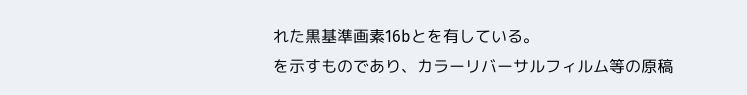れた黒基準画素16bとを有している。
を示すものであり、カラーリバーサルフィルム等の原稿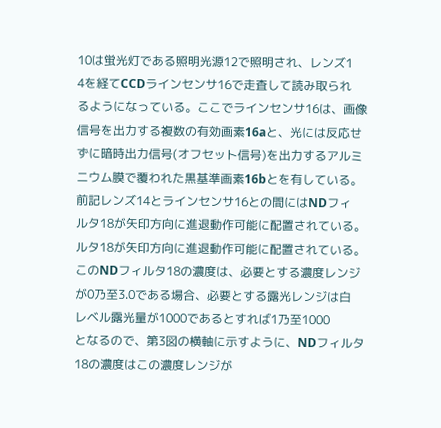10は蛍光灯である照明光源12で照明され、レンズ1
4を経てCCDラインセンサ16で走査して読み取られ
るようになっている。ここでラインセンサ16は、画像
信号を出力する複数の有効画素16aと、光には反応せ
ずに暗時出力信号(オフセット信号)を出力するアルミ
ニウム膜で覆われた黒基準画素16bとを有している。
前記レンズ14とラインセンサ16との間にはNDフィ
ルタ18が矢印方向に進退動作可能に配置されている。
ルタ18が矢印方向に進退動作可能に配置されている。
このNDフィルタ18の濃度は、必要とする濃度レンジ
が0乃至3.0である場合、必要とする露光レンジは白
レベル露光量が1000であるとすれば1乃至1000
となるので、第3図の横軸に示すように、NDフィルタ
18の濃度はこの濃度レンジが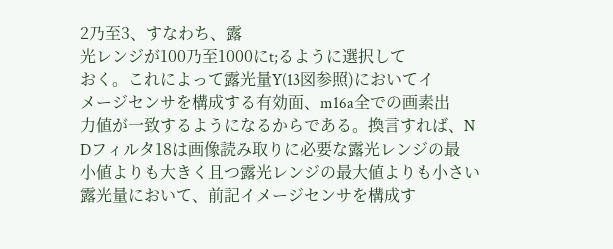2乃至3、すなわち、露
光レンジが100乃至1000にt;るように選択して
おく。これによって露光量Y(13図参照)においてイ
メージセンサを構成する有効面、m16a全での画素出
力値が一致するようになるからである。換言すれば、N
Dフィルタ18は画像読み取りに必要な露光レンジの最
小値よりも大きく且つ露光レンジの最大値よりも小さい
露光量において、前記イメージセンサを構成す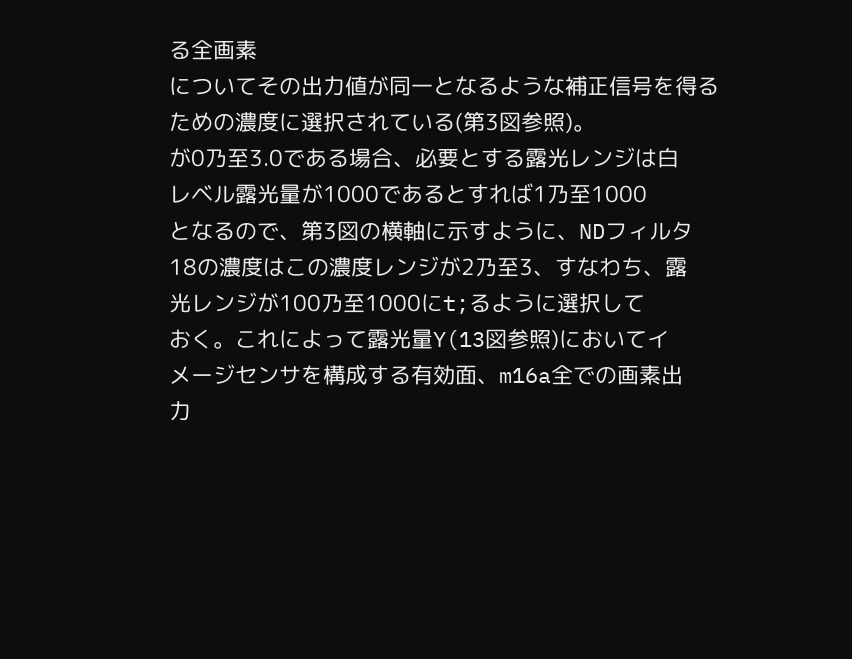る全画素
についてその出力値が同一となるような補正信号を得る
ための濃度に選択されている(第3図参照)。
が0乃至3.0である場合、必要とする露光レンジは白
レベル露光量が1000であるとすれば1乃至1000
となるので、第3図の横軸に示すように、NDフィルタ
18の濃度はこの濃度レンジが2乃至3、すなわち、露
光レンジが100乃至1000にt;るように選択して
おく。これによって露光量Y(13図参照)においてイ
メージセンサを構成する有効面、m16a全での画素出
力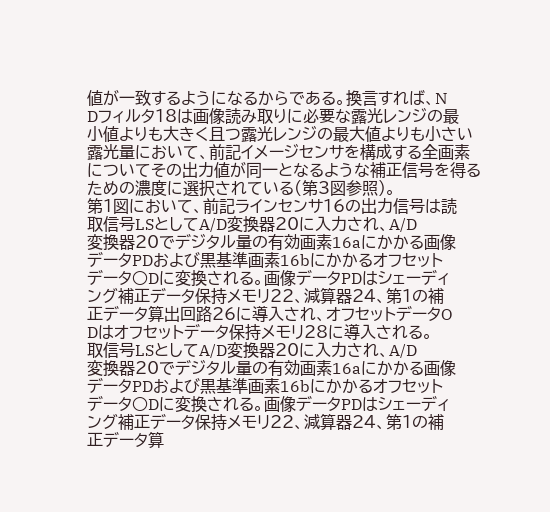値が一致するようになるからである。換言すれば、N
Dフィルタ18は画像読み取りに必要な露光レンジの最
小値よりも大きく且つ露光レンジの最大値よりも小さい
露光量において、前記イメージセンサを構成する全画素
についてその出力値が同一となるような補正信号を得る
ための濃度に選択されている(第3図参照)。
第1図において、前記ラインセンサ16の出力信号は読
取信号LSとしてA/D変換器20に入力され、A/D
変換器20でデジタル量の有効画素16aにかかる画像
データPDおよび黒基準画素16bにかかるオフセット
データ○Dに変換される。画像データPDはシェーディ
ング補正データ保持メモリ22、減算器24、第1の補
正データ算出回路26に導入され、オフセットデータO
Dはオフセットデータ保持メモリ28に導入される。
取信号LSとしてA/D変換器20に入力され、A/D
変換器20でデジタル量の有効画素16aにかかる画像
データPDおよび黒基準画素16bにかかるオフセット
データ○Dに変換される。画像データPDはシェーディ
ング補正データ保持メモリ22、減算器24、第1の補
正データ算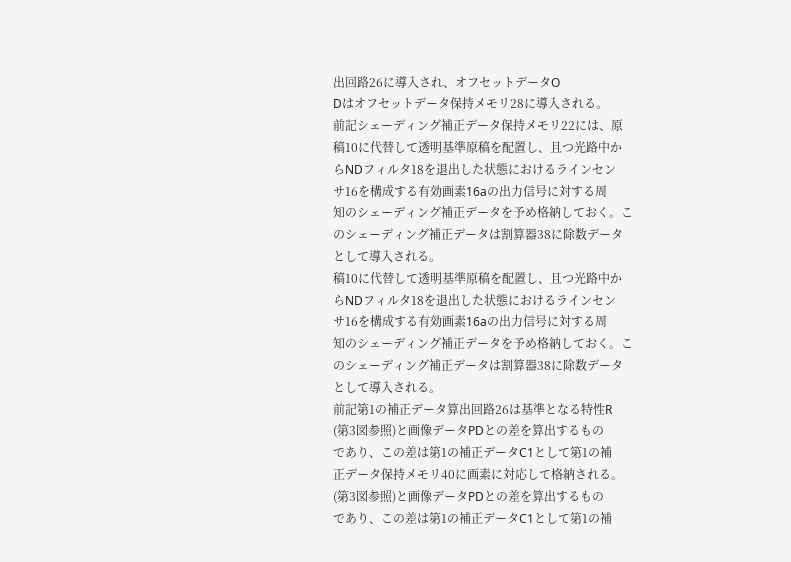出回路26に導入され、オフセットデータO
Dはオフセットデータ保持メモリ28に導入される。
前記シェーディング補正データ保持メモリ22には、原
稿10に代替して透明基準原稿を配置し、且つ光路中か
らNDフィルタ18を退出した状態におけるラインセン
サ16を構成する有効画素16aの出力信号に対する周
知のシェーディング補正データを予め格納しておく。こ
のシェーディング補正データは割算器38に除数データ
として導入される。
稿10に代替して透明基準原稿を配置し、且つ光路中か
らNDフィルタ18を退出した状態におけるラインセン
サ16を構成する有効画素16aの出力信号に対する周
知のシェーディング補正データを予め格納しておく。こ
のシェーディング補正データは割算器38に除数データ
として導入される。
前記第1の補正データ算出回路26は基準となる特性R
(第3図参照)と画像データPDとの差を算出するもの
であり、この差は第1の補正データC1として第1の補
正データ保持メモリ40に画素に対応して格納される。
(第3図参照)と画像データPDとの差を算出するもの
であり、この差は第1の補正データC1として第1の補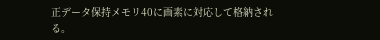正データ保持メモリ40に画素に対応して格納される。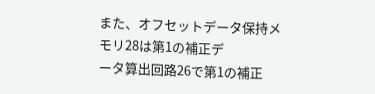また、オフセットデータ保持メモリ28は第1の補正デ
ータ算出回路26で第1の補正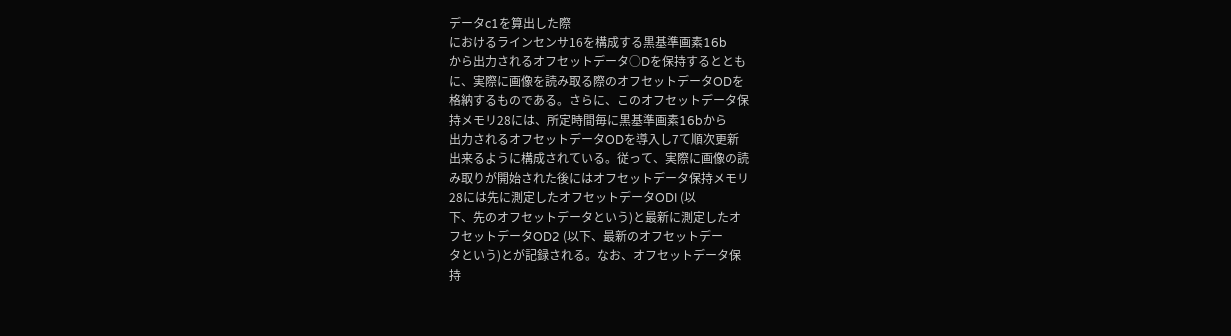データc1を算出した際
におけるラインセンサ16を構成する黒基準画素16b
から出力されるオフセットデータ○Dを保持するととも
に、実際に画像を読み取る際のオフセットデータODを
格納するものである。さらに、このオフセットデータ保
持メモリ28には、所定時間毎に黒基準画素16bから
出力されるオフセットデータODを導入し7て順次更新
出来るように構成されている。従って、実際に画像の読
み取りが開始された後にはオフセットデータ保持メモリ
28には先に測定したオフセットデータODI (以
下、先のオフセットデータという)と最新に測定したオ
フセットデータOD2 (以下、最新のオフセットデー
タという)とが記録される。なお、オフセットデータ保
持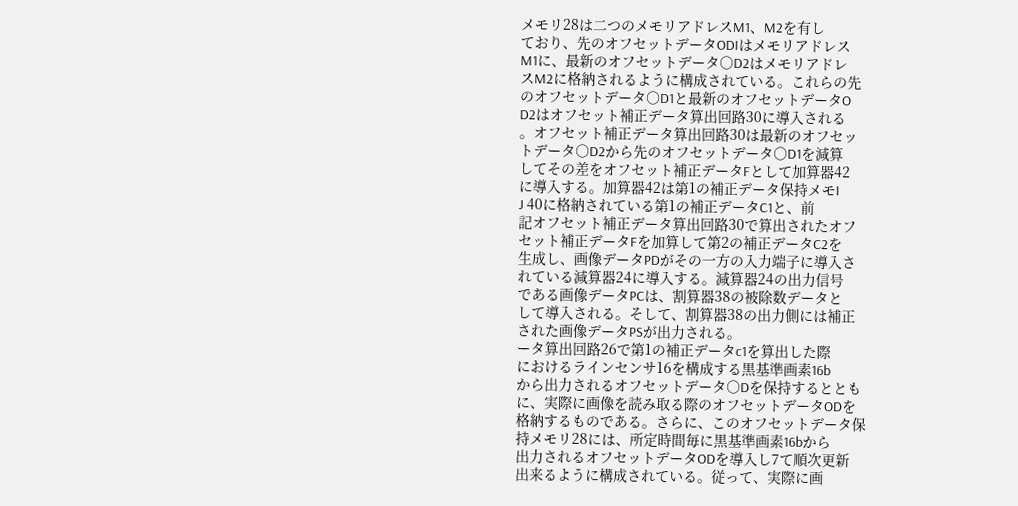メモリ28は二つのメモリアドレスM1、M2を有し
ており、先のオフセットデータODIはメモリアドレス
M1に、最新のオフセットデータ○D2はメモリアドレ
スM2に格納されるように構成されている。これらの先
のオフセットデータ○D1と最新のオフセットデータO
D2はオフセット補正データ算出回路30に導入される
。オフセット補正データ算出回路30は最新のオフセッ
トデータ○D2から先のオフセットデータ○D1を減算
してその差をオフセット補正データFとして加算器42
に導入する。加算器42は第1の補正データ保持メモI
J 40に格納されている第1の補正データC1と、前
記オフセット補正データ算出回路30で算出されたオフ
セット補正データFを加算して第2の補正データC2を
生成し、画像データPDがその一方の入力端子に導入さ
れている減算器24に導入する。減算器24の出力信号
である画像データPCは、割算器38の被除数データと
して導入される。そして、割算器38の出力側には補正
された画像データPSが出力される。
ータ算出回路26で第1の補正データc1を算出した際
におけるラインセンサ16を構成する黒基準画素16b
から出力されるオフセットデータ○Dを保持するととも
に、実際に画像を読み取る際のオフセットデータODを
格納するものである。さらに、このオフセットデータ保
持メモリ28には、所定時間毎に黒基準画素16bから
出力されるオフセットデータODを導入し7て順次更新
出来るように構成されている。従って、実際に画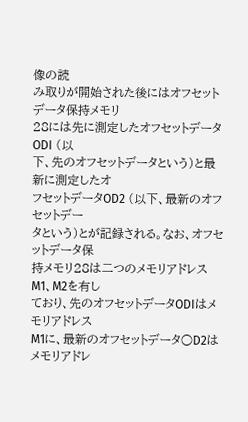像の読
み取りが開始された後にはオフセットデータ保持メモリ
28には先に測定したオフセットデータODI (以
下、先のオフセットデータという)と最新に測定したオ
フセットデータOD2 (以下、最新のオフセットデー
タという)とが記録される。なお、オフセットデータ保
持メモリ28は二つのメモリアドレスM1、M2を有し
ており、先のオフセットデータODIはメモリアドレス
M1に、最新のオフセットデータ○D2はメモリアドレ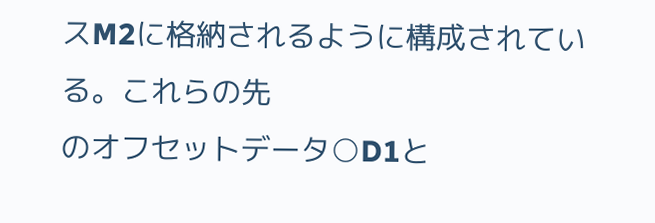スM2に格納されるように構成されている。これらの先
のオフセットデータ○D1と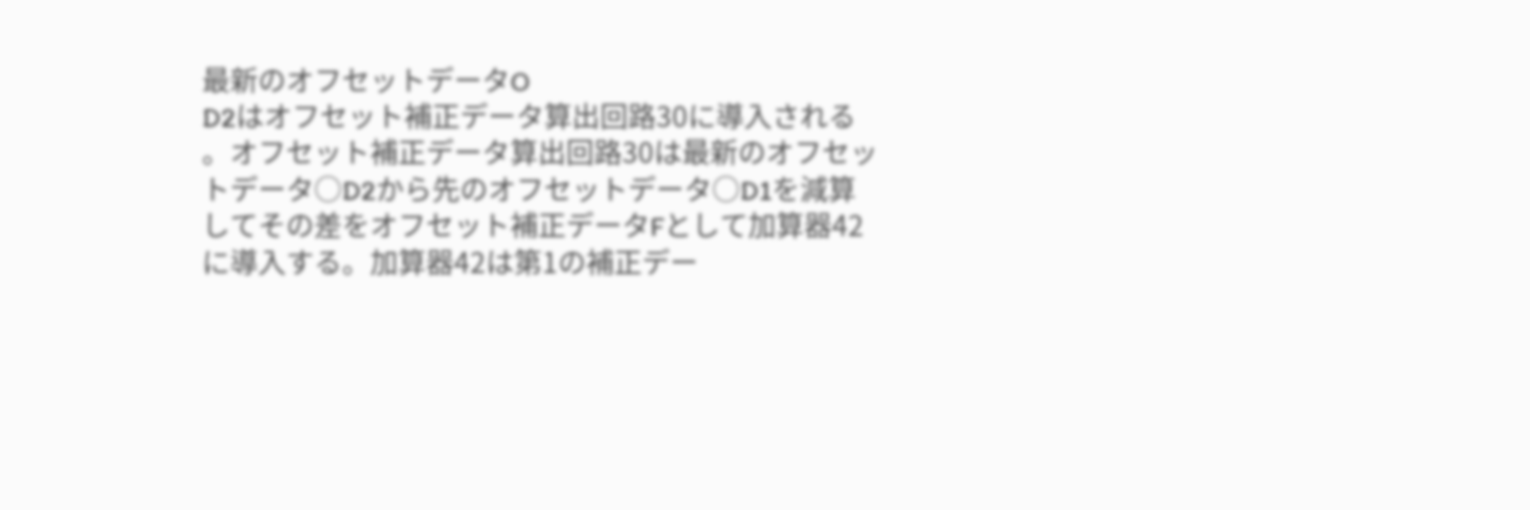最新のオフセットデータO
D2はオフセット補正データ算出回路30に導入される
。オフセット補正データ算出回路30は最新のオフセッ
トデータ○D2から先のオフセットデータ○D1を減算
してその差をオフセット補正データFとして加算器42
に導入する。加算器42は第1の補正デー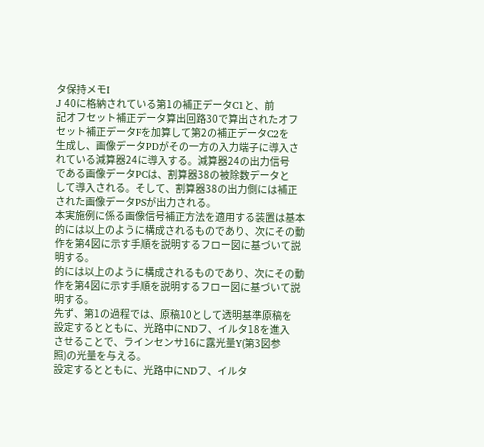タ保持メモI
J 40に格納されている第1の補正データC1と、前
記オフセット補正データ算出回路30で算出されたオフ
セット補正データFを加算して第2の補正データC2を
生成し、画像データPDがその一方の入力端子に導入さ
れている減算器24に導入する。減算器24の出力信号
である画像データPCは、割算器38の被除数データと
して導入される。そして、割算器38の出力側には補正
された画像データPSが出力される。
本実施例に係る画像信号補正方法を適用する装置は基本
的には以上のように構成されるものであり、次にその動
作を第4図に示す手順を説明するフロー図に基づいて説
明する。
的には以上のように構成されるものであり、次にその動
作を第4図に示す手順を説明するフロー図に基づいて説
明する。
先ず、第1の過程では、原稿10として透明基準原稿を
設定するとともに、光路中にNDフ、イルタ18を進入
させることで、ラインセンサ16に露光量Y(第3図参
照)の光量を与える。
設定するとともに、光路中にNDフ、イルタ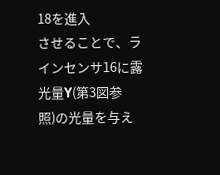18を進入
させることで、ラインセンサ16に露光量Y(第3図参
照)の光量を与え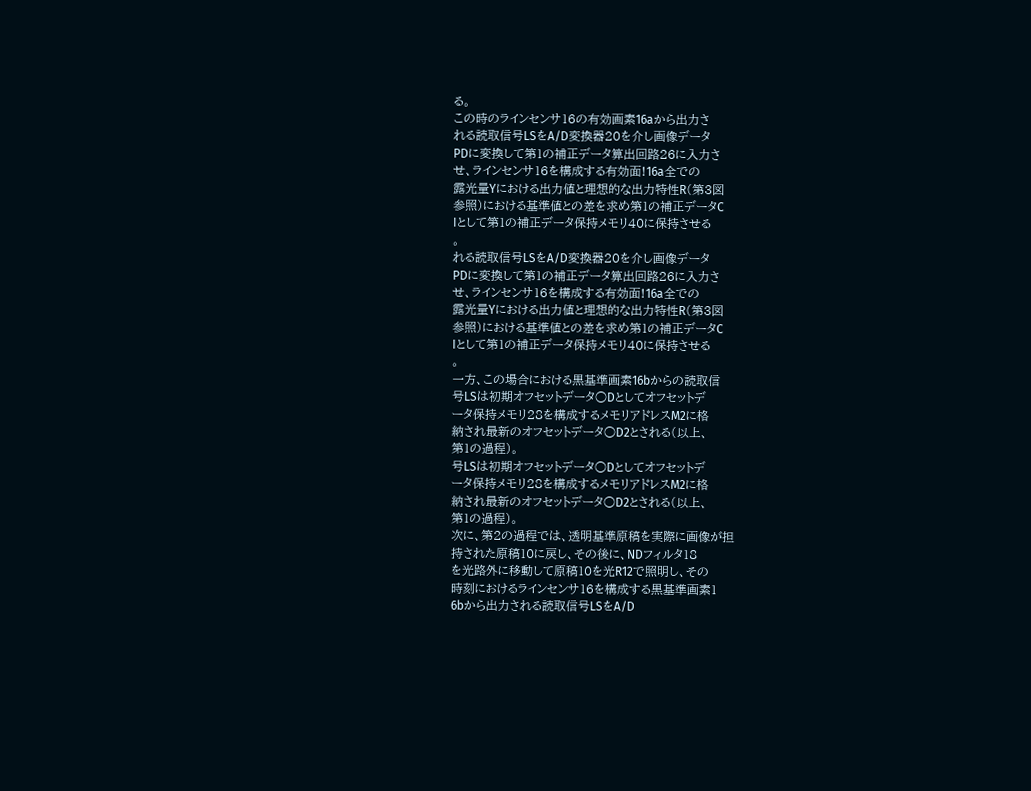る。
この時のラインセンサ16の有効画素16aから出力さ
れる読取信号LSをA/D変換器20を介し画像データ
PDに変換して第1の補正データ算出回路26に入力さ
せ、ラインセンサ16を構成する有効面!16a全での
露光量Yにおける出力値と理想的な出力特性R(第3図
参照)における基準値との差を求め第1の補正データC
Iとして第1の補正データ保持メモリ40に保持させる
。
れる読取信号LSをA/D変換器20を介し画像データ
PDに変換して第1の補正データ算出回路26に入力さ
せ、ラインセンサ16を構成する有効面!16a全での
露光量Yにおける出力値と理想的な出力特性R(第3図
参照)における基準値との差を求め第1の補正データC
Iとして第1の補正データ保持メモリ40に保持させる
。
一方、この場合における黒基準画素16bからの読取信
号LSは初期オフセットデータ○Dとしてオフセットデ
ータ保持メモリ28を構成するメモリアドレスM2に格
納され最新のオフセットデータ○D2とされる(以上、
第1の過程)。
号LSは初期オフセットデータ○Dとしてオフセットデ
ータ保持メモリ28を構成するメモリアドレスM2に格
納され最新のオフセットデータ○D2とされる(以上、
第1の過程)。
次に、第2の過程では、透明基準原稿を実際に画像が担
持された原稿10に戻し、その後に、NDフィルタ18
を光路外に移動して原稿10を光R12で照明し、その
時刻におけるラインセンサ16を構成する黒基準画素1
6bから出力される読取信号LSをA/D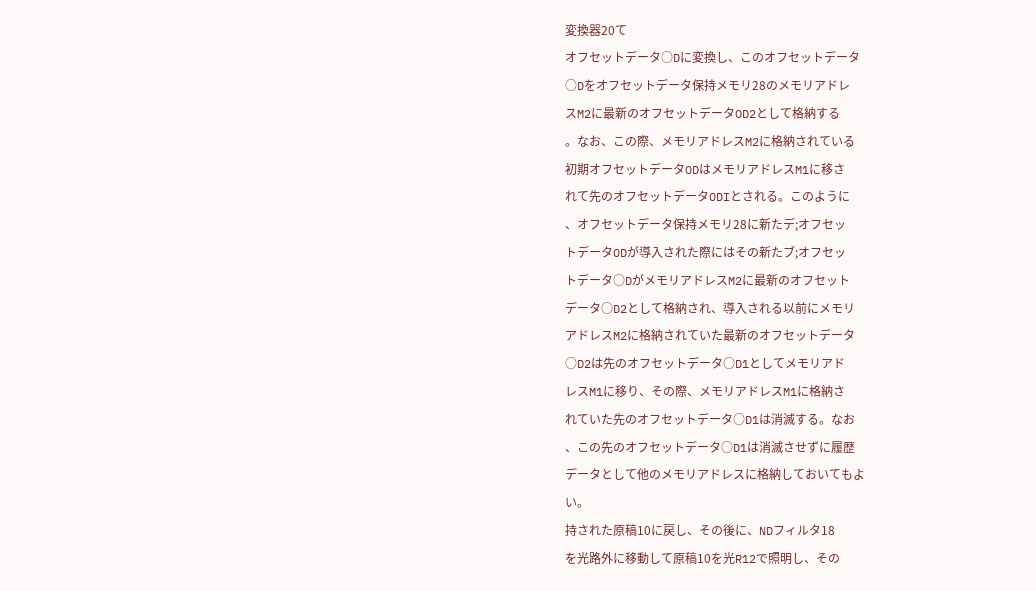変換器20て
オフセットデータ○Dに変換し、このオフセットデータ
○Dをオフセットデータ保持メモリ28のメモリアドレ
スM2に最新のオフセットデータOD2として格納する
。なお、この際、メモリアドレスM2に格納されている
初期オフセットデータODはメモリアドレスM1に移さ
れて先のオフセットデータODIとされる。このように
、オフセットデータ保持メモリ28に新たデ;オフセッ
トデータODが導入された際にはその新たブ;オフセッ
トデータ○DがメモリアドレスM2に最新のオフセット
データ○D2として格納され、導入される以前にメモリ
アドレスM2に格納されていた最新のオフセットデータ
○D2は先のオフセットデータ○D1としてメモリアド
レスM1に移り、その際、メモリアドレスM1に格納さ
れていた先のオフセットデータ○D1は消滅する。なお
、この先のオフセットデータ○D1は消滅させずに履歴
データとして他のメモリアドレスに格納しておいてもよ
い。
持された原稿10に戻し、その後に、NDフィルタ18
を光路外に移動して原稿10を光R12で照明し、その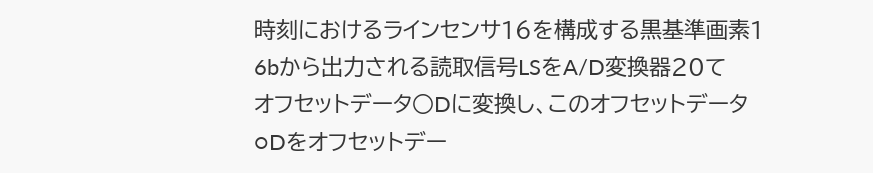時刻におけるラインセンサ16を構成する黒基準画素1
6bから出力される読取信号LSをA/D変換器20て
オフセットデータ○Dに変換し、このオフセットデータ
○Dをオフセットデー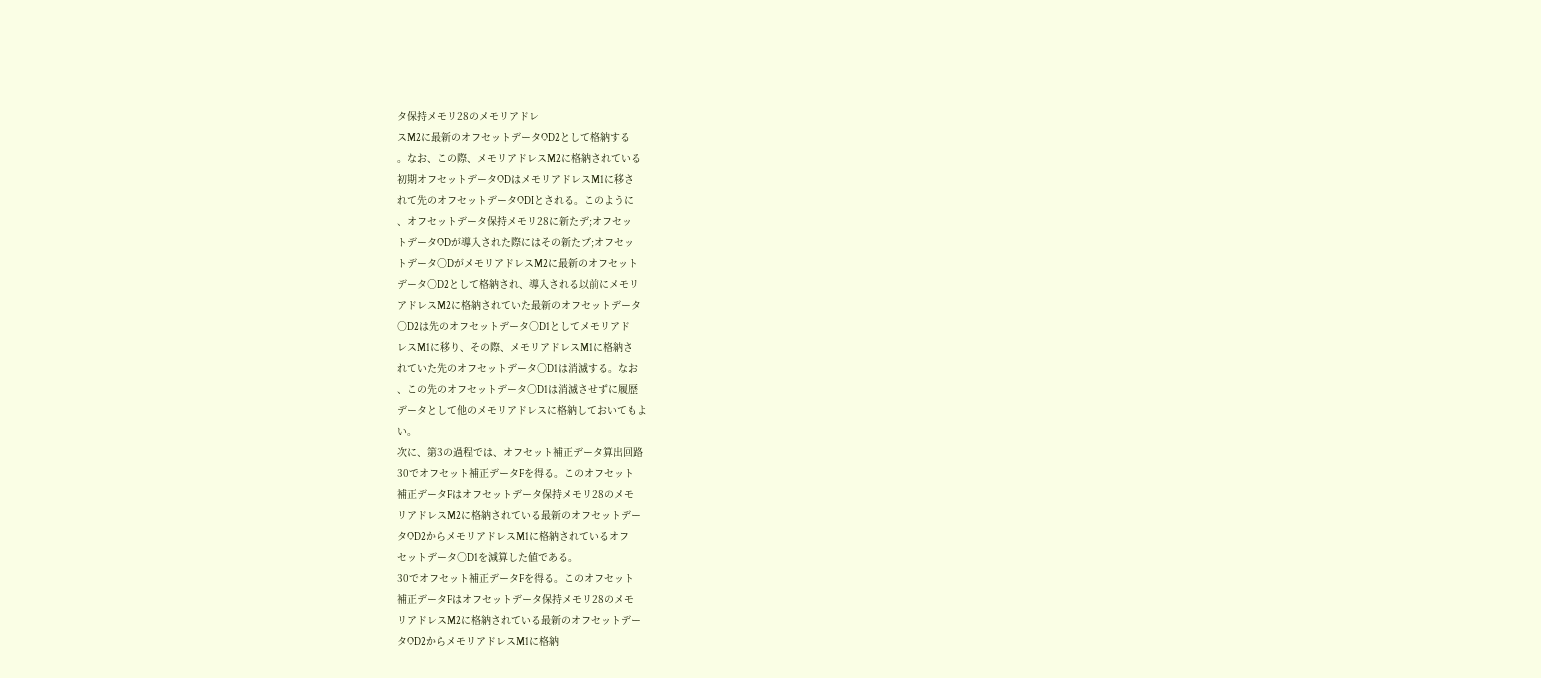タ保持メモリ28のメモリアドレ
スM2に最新のオフセットデータOD2として格納する
。なお、この際、メモリアドレスM2に格納されている
初期オフセットデータODはメモリアドレスM1に移さ
れて先のオフセットデータODIとされる。このように
、オフセットデータ保持メモリ28に新たデ;オフセッ
トデータODが導入された際にはその新たブ;オフセッ
トデータ○DがメモリアドレスM2に最新のオフセット
データ○D2として格納され、導入される以前にメモリ
アドレスM2に格納されていた最新のオフセットデータ
○D2は先のオフセットデータ○D1としてメモリアド
レスM1に移り、その際、メモリアドレスM1に格納さ
れていた先のオフセットデータ○D1は消滅する。なお
、この先のオフセットデータ○D1は消滅させずに履歴
データとして他のメモリアドレスに格納しておいてもよ
い。
次に、第3の過程では、オフセット補正データ算出回路
30でオフセット補正データFを得る。このオフセット
補正データFはオフセットデータ保持メモリ28のメモ
リアドレスM2に格納されている最新のオフセットデー
タOD2からメモリアドレスM1に格納されているオフ
セットデータ○D1を減算した値である。
30でオフセット補正データFを得る。このオフセット
補正データFはオフセットデータ保持メモリ28のメモ
リアドレスM2に格納されている最新のオフセットデー
タOD2からメモリアドレスM1に格納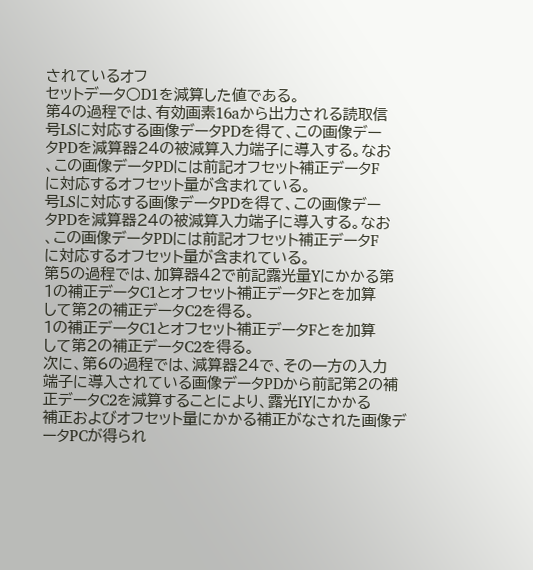されているオフ
セットデータ○D1を減算した値である。
第4の過程では、有効画素16aから出力される読取信
号LSに対応する画像データPDを得て、この画像デー
タPDを減算器24の被減算入力端子に導入する。なお
、この画像データPDには前記オフセット補正データF
に対応するオフセット量が含まれている。
号LSに対応する画像データPDを得て、この画像デー
タPDを減算器24の被減算入力端子に導入する。なお
、この画像データPDには前記オフセット補正データF
に対応するオフセット量が含まれている。
第5の過程では、加算器42で前記露光量Yにかかる第
1の補正データC1とオフセット補正データFとを加算
して第2の補正データC2を得る。
1の補正データC1とオフセット補正データFとを加算
して第2の補正データC2を得る。
次に、第6の過程では、減算器24で、その一方の入力
端子に導入されている画像データPDから前記第2の補
正データC2を減算することにより、露光IYにかかる
補正およびオフセット量にかかる補正がなされた画像デ
ータPCが得られ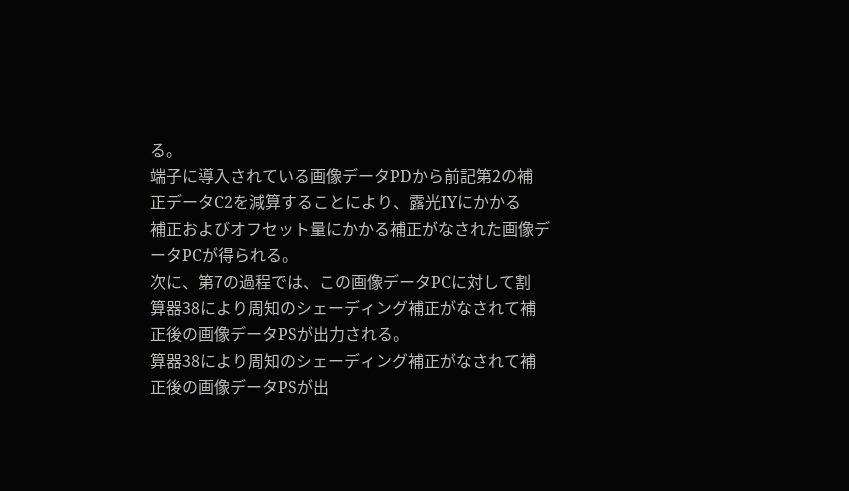る。
端子に導入されている画像データPDから前記第2の補
正データC2を減算することにより、露光IYにかかる
補正およびオフセット量にかかる補正がなされた画像デ
ータPCが得られる。
次に、第7の過程では、この画像データPCに対して割
算器38により周知のシェーディング補正がなされて補
正後の画像データPSが出力される。
算器38により周知のシェーディング補正がなされて補
正後の画像データPSが出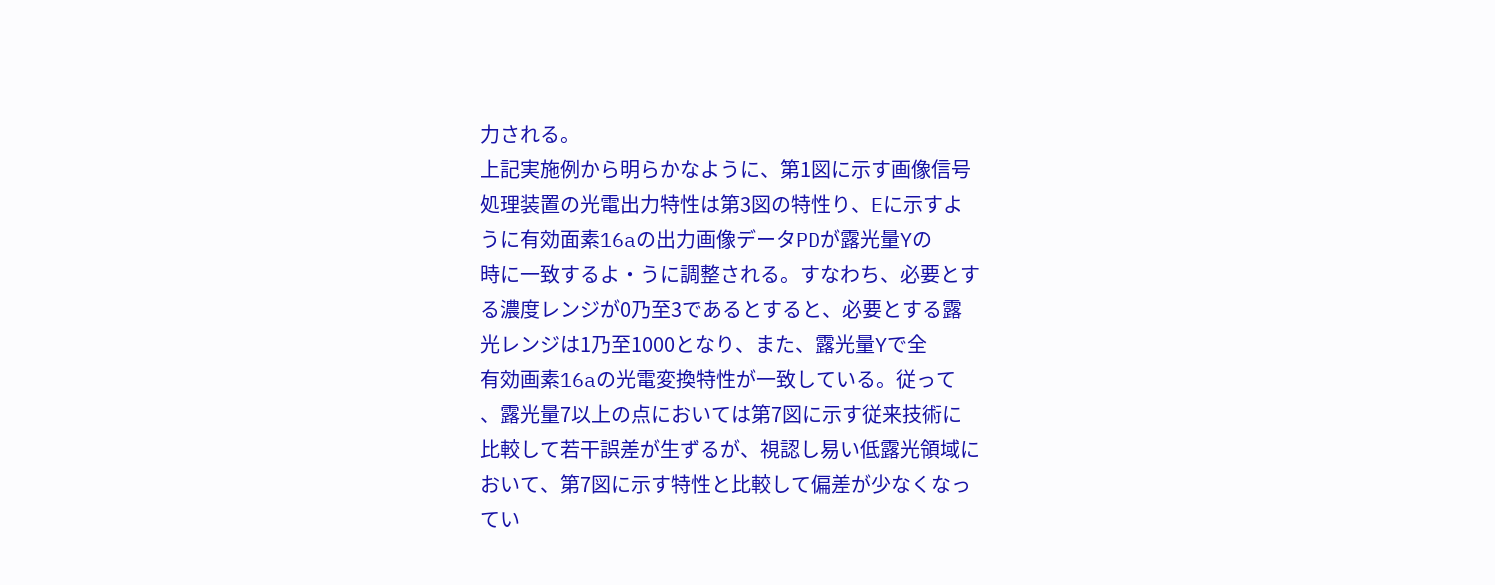力される。
上記実施例から明らかなように、第1図に示す画像信号
処理装置の光電出力特性は第3図の特性り、Eに示すよ
うに有効面素16aの出力画像データPDが露光量Yの
時に一致するよ・うに調整される。すなわち、必要とす
る濃度レンジが0乃至3であるとすると、必要とする露
光レンジは1乃至1000となり、また、露光量Yで全
有効画素16aの光電変換特性が一致している。従って
、露光量7以上の点においては第7図に示す従来技術に
比較して若干誤差が生ずるが、視認し易い低露光領域に
おいて、第7図に示す特性と比較して偏差が少なくなっ
てい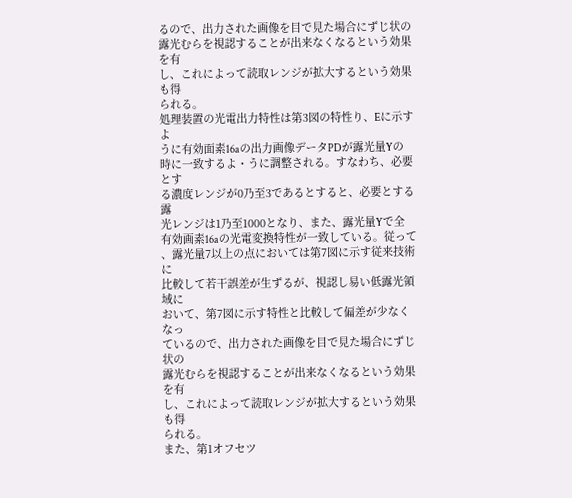るので、出力された画像を目で見た場合にずじ状の
露光むらを視認することが出来なくなるという効果を有
し、これによって読取レンジが拡大するという効果も得
られる。
処理装置の光電出力特性は第3図の特性り、Eに示すよ
うに有効面素16aの出力画像データPDが露光量Yの
時に一致するよ・うに調整される。すなわち、必要とす
る濃度レンジが0乃至3であるとすると、必要とする露
光レンジは1乃至1000となり、また、露光量Yで全
有効画素16aの光電変換特性が一致している。従って
、露光量7以上の点においては第7図に示す従来技術に
比較して若干誤差が生ずるが、視認し易い低露光領域に
おいて、第7図に示す特性と比較して偏差が少なくなっ
ているので、出力された画像を目で見た場合にずじ状の
露光むらを視認することが出来なくなるという効果を有
し、これによって読取レンジが拡大するという効果も得
られる。
また、第1オフセツ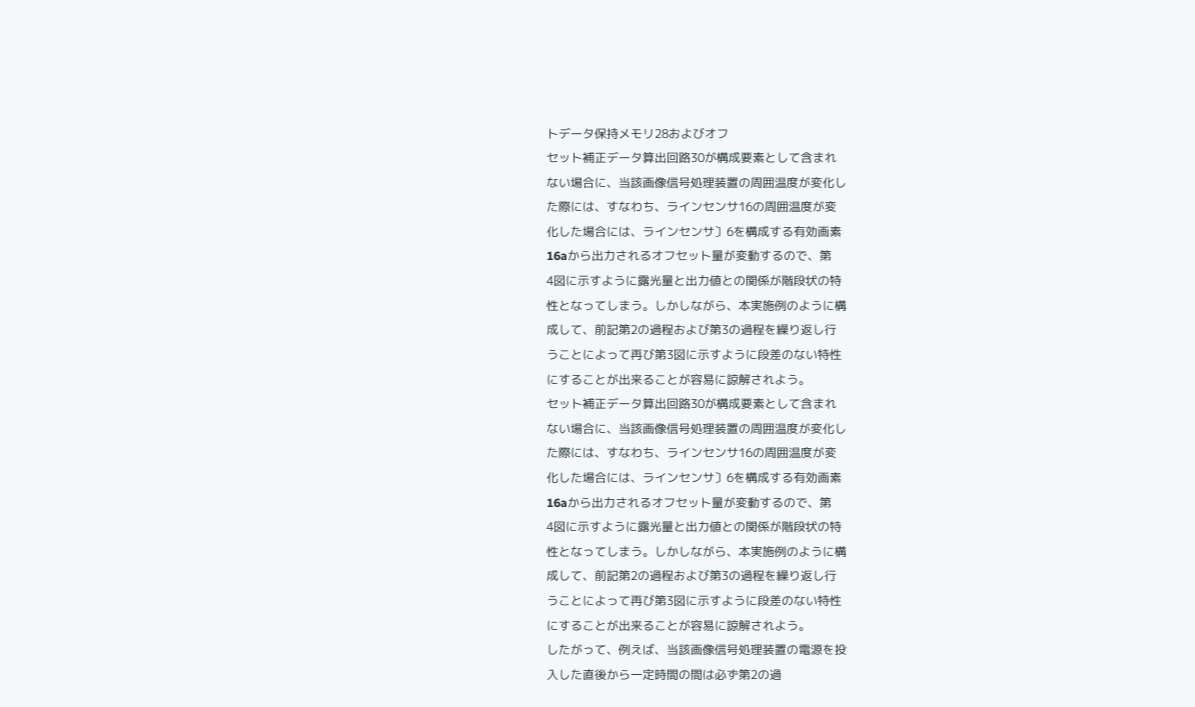トデータ保持メモリ28およびオフ
セット補正データ算出回路30が構成要素として含まれ
ない場合に、当該画像信号処理装置の周囲温度が変化し
た際には、すなわち、ラインセンサ16の周囲温度が変
化した場合には、ラインセンサ〕6を構成する有効画素
16aから出力されるオフセット量が変動するので、第
4図に示すように露光量と出力値との関係が階段状の特
性となってしまう。しかしながら、本実施例のように構
成して、前記第2の過程および第3の過程を繰り返し行
うことによって再び第3図に示すように段差のない特性
にすることが出来ることが容易に諒解されよう。
セット補正データ算出回路30が構成要素として含まれ
ない場合に、当該画像信号処理装置の周囲温度が変化し
た際には、すなわち、ラインセンサ16の周囲温度が変
化した場合には、ラインセンサ〕6を構成する有効画素
16aから出力されるオフセット量が変動するので、第
4図に示すように露光量と出力値との関係が階段状の特
性となってしまう。しかしながら、本実施例のように構
成して、前記第2の過程および第3の過程を繰り返し行
うことによって再び第3図に示すように段差のない特性
にすることが出来ることが容易に諒解されよう。
したがって、例えば、当該画像信号処理装置の電源を投
入した直後から一定時間の間は必ず第2の過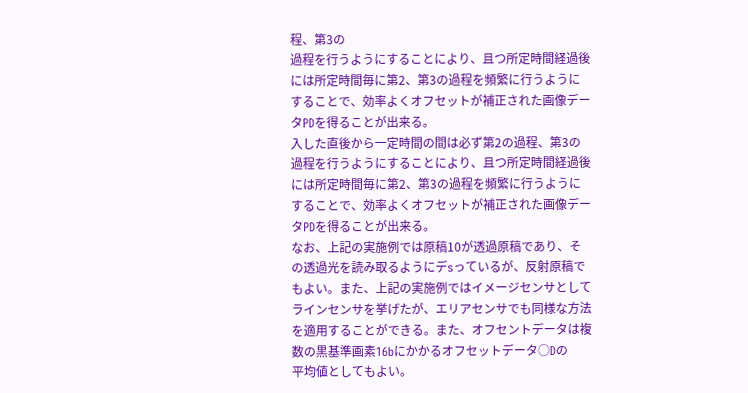程、第3の
過程を行うようにすることにより、且つ所定時間経過後
には所定時間毎に第2、第3の過程を頻繁に行うように
することで、効率よくオフセットが補正された画像デー
タPDを得ることが出来る。
入した直後から一定時間の間は必ず第2の過程、第3の
過程を行うようにすることにより、且つ所定時間経過後
には所定時間毎に第2、第3の過程を頻繁に行うように
することで、効率よくオフセットが補正された画像デー
タPDを得ることが出来る。
なお、上記の実施例では原稿10が透過原稿であり、そ
の透過光を読み取るようにデsっているが、反射原稿で
もよい。また、上記の実施例ではイメージセンサとして
ラインセンサを挙げたが、エリアセンサでも同様な方法
を適用することができる。また、オフセントデータは複
数の黒基準画素16bにかかるオフセットデータ○Dの
平均値としてもよい。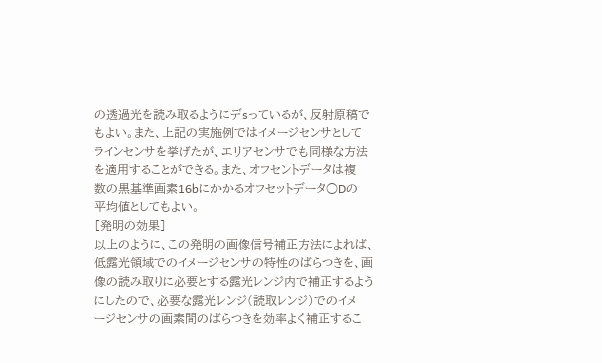の透過光を読み取るようにデsっているが、反射原稿で
もよい。また、上記の実施例ではイメージセンサとして
ラインセンサを挙げたが、エリアセンサでも同様な方法
を適用することができる。また、オフセントデータは複
数の黒基準画素16bにかかるオフセットデータ○Dの
平均値としてもよい。
[発明の効果]
以上のように、この発明の画像信号補正方法によれば、
低露光領域でのイメージセンサの特性のばらつきを、画
像の読み取りに必要とする露光レンジ内で補正するよう
にしたので、必要な露光レンジ(読取レンジ)でのイメ
ージセンサの画素間のばらつきを効率よく補正するこ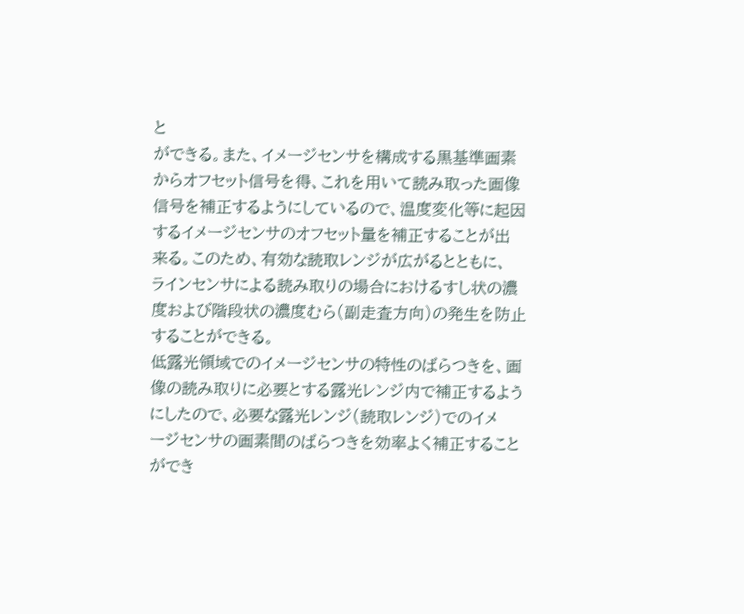と
ができる。また、イメージセンサを構成する黒基準画素
からオフセット信号を得、これを用いて読み取った画像
信号を補正するようにしているので、温度変化等に起因
するイメージセンサのオフセット量を補正することが出
来る。このため、有効な読取レンジが広がるとともに、
ラインセンサによる読み取りの場合におけるすし状の濃
度および階段状の濃度むら(副走査方向)の発生を防止
することができる。
低露光領域でのイメージセンサの特性のばらつきを、画
像の読み取りに必要とする露光レンジ内で補正するよう
にしたので、必要な露光レンジ(読取レンジ)でのイメ
ージセンサの画素間のばらつきを効率よく補正すること
ができ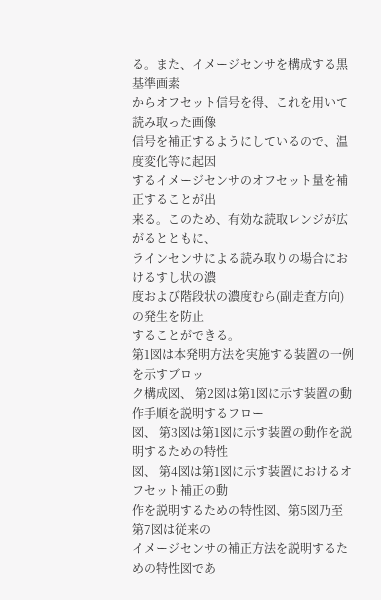る。また、イメージセンサを構成する黒基準画素
からオフセット信号を得、これを用いて読み取った画像
信号を補正するようにしているので、温度変化等に起因
するイメージセンサのオフセット量を補正することが出
来る。このため、有効な読取レンジが広がるとともに、
ラインセンサによる読み取りの場合におけるすし状の濃
度および階段状の濃度むら(副走査方向)の発生を防止
することができる。
第1図は本発明方法を実施する装置の一例を示すブロッ
ク構成図、 第2図は第1図に示す装置の動作手順を説明するフロー
図、 第3図は第1図に示す装置の動作を説明するための特性
図、 第4図は第1図に示す装置におけるオフセット補正の動
作を説明するための特性図、第5図乃至第7図は従来の
イメージセンサの補正方法を説明するための特性図であ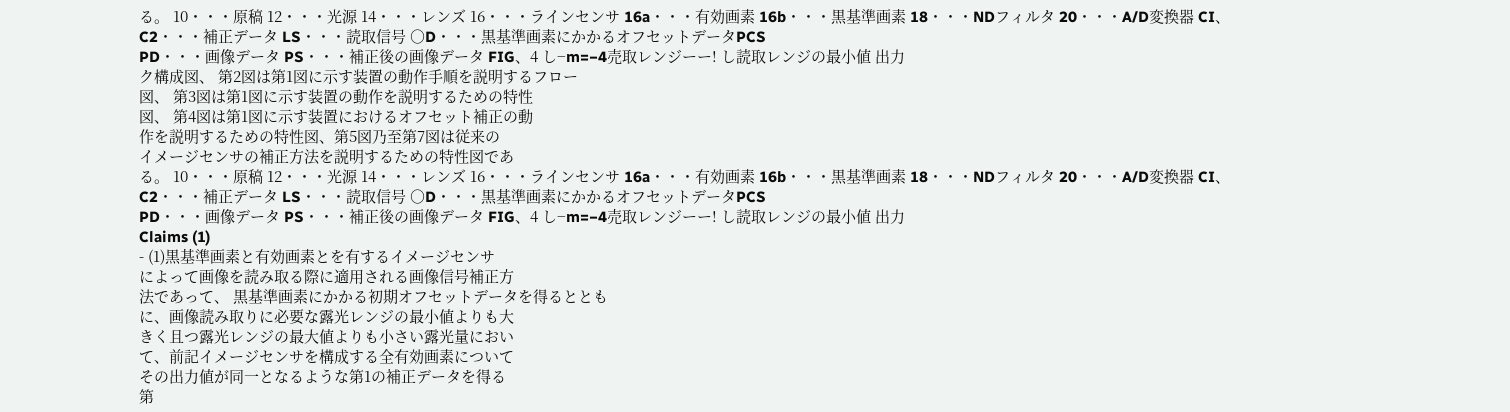る。 10・・・原稿 12・・・光源 14・・・レンズ 16・・・ラインセンサ 16a・・・有効画素 16b・・・黒基準画素 18・・・NDフィルタ 20・・・A/D変換器 CI、C2・・・補正データ LS・・・読取信号 ○D・・・黒基準画素にかかるオフセットデータPCS
PD・・・画像データ PS・・・補正後の画像データ FIG、4 し−m=−4売取レンジーー! し読取レンジの最小値 出力
ク構成図、 第2図は第1図に示す装置の動作手順を説明するフロー
図、 第3図は第1図に示す装置の動作を説明するための特性
図、 第4図は第1図に示す装置におけるオフセット補正の動
作を説明するための特性図、第5図乃至第7図は従来の
イメージセンサの補正方法を説明するための特性図であ
る。 10・・・原稿 12・・・光源 14・・・レンズ 16・・・ラインセンサ 16a・・・有効画素 16b・・・黒基準画素 18・・・NDフィルタ 20・・・A/D変換器 CI、C2・・・補正データ LS・・・読取信号 ○D・・・黒基準画素にかかるオフセットデータPCS
PD・・・画像データ PS・・・補正後の画像データ FIG、4 し−m=−4売取レンジーー! し読取レンジの最小値 出力
Claims (1)
- (1)黒基準画素と有効画素とを有するイメージセンサ
によって画像を読み取る際に適用される画像信号補正方
法であって、 黒基準画素にかかる初期オフセットデータを得るととも
に、画像読み取りに必要な露光レンジの最小値よりも大
きく且つ露光レンジの最大値よりも小さい露光量におい
て、前記イメージセンサを構成する全有効画素について
その出力値が同一となるような第1の補正データを得る
第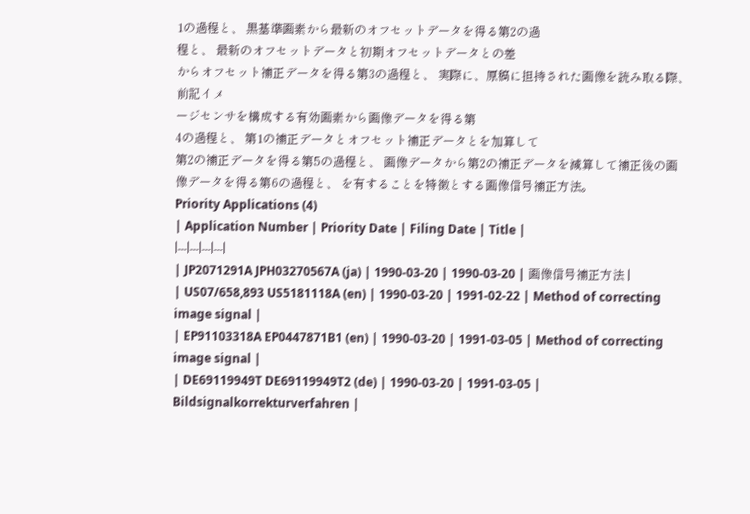1の過程と、 黒基準画素から最新のオフセットデータを得る第2の過
程と、 最新のオフセットデータと初期オフセットデータとの差
からオフセット補正データを得る第3の過程と、 実際に、原稿に担持された画像を読み取る際、前記イメ
ージセンサを構成する有効画素から画像データを得る第
4の過程と、 第1の補正データとオフセット補正データとを加算して
第2の補正データを得る第5の過程と、 画像データから第2の補正データを減算して補正後の画
像データを得る第6の過程と、 を有することを特徴とする画像信号補正方法。
Priority Applications (4)
| Application Number | Priority Date | Filing Date | Title |
|---|---|---|---|
| JP2071291A JPH03270567A (ja) | 1990-03-20 | 1990-03-20 | 画像信号補正方法 |
| US07/658,893 US5181118A (en) | 1990-03-20 | 1991-02-22 | Method of correcting image signal |
| EP91103318A EP0447871B1 (en) | 1990-03-20 | 1991-03-05 | Method of correcting image signal |
| DE69119949T DE69119949T2 (de) | 1990-03-20 | 1991-03-05 | Bildsignalkorrekturverfahren |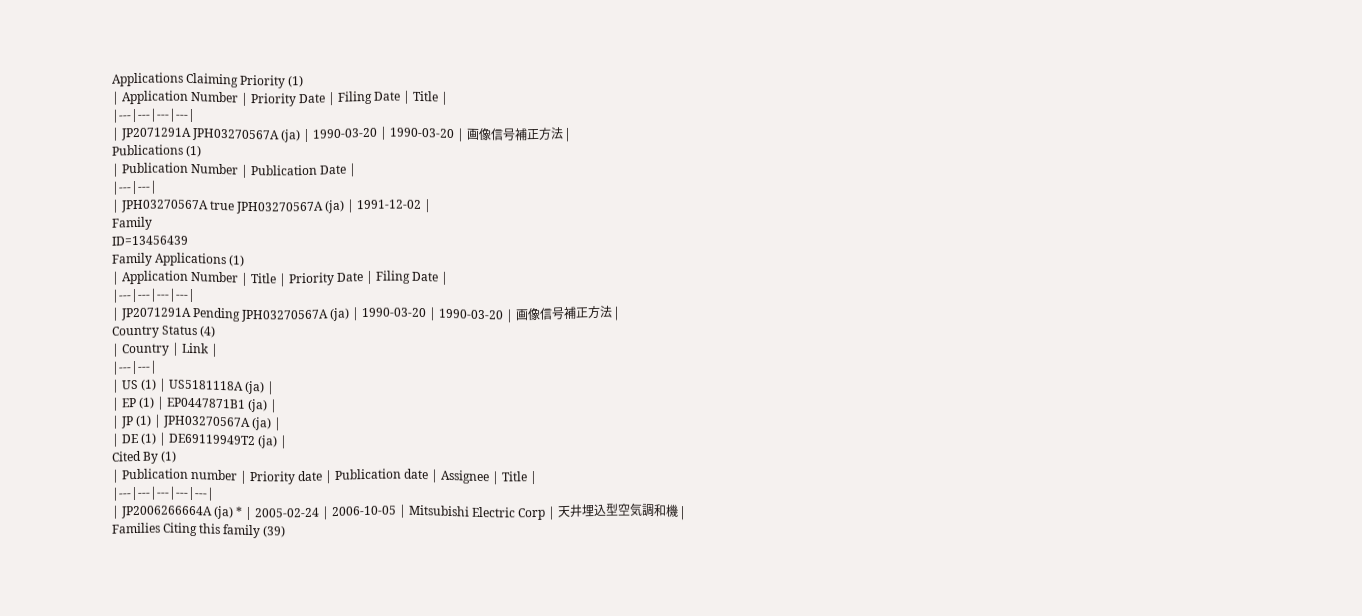Applications Claiming Priority (1)
| Application Number | Priority Date | Filing Date | Title |
|---|---|---|---|
| JP2071291A JPH03270567A (ja) | 1990-03-20 | 1990-03-20 | 画像信号補正方法 |
Publications (1)
| Publication Number | Publication Date |
|---|---|
| JPH03270567A true JPH03270567A (ja) | 1991-12-02 |
Family
ID=13456439
Family Applications (1)
| Application Number | Title | Priority Date | Filing Date |
|---|---|---|---|
| JP2071291A Pending JPH03270567A (ja) | 1990-03-20 | 1990-03-20 | 画像信号補正方法 |
Country Status (4)
| Country | Link |
|---|---|
| US (1) | US5181118A (ja) |
| EP (1) | EP0447871B1 (ja) |
| JP (1) | JPH03270567A (ja) |
| DE (1) | DE69119949T2 (ja) |
Cited By (1)
| Publication number | Priority date | Publication date | Assignee | Title |
|---|---|---|---|---|
| JP2006266664A (ja) * | 2005-02-24 | 2006-10-05 | Mitsubishi Electric Corp | 天井埋込型空気調和機 |
Families Citing this family (39)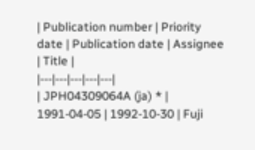| Publication number | Priority date | Publication date | Assignee | Title |
|---|---|---|---|---|
| JPH04309064A (ja) * | 1991-04-05 | 1992-10-30 | Fuji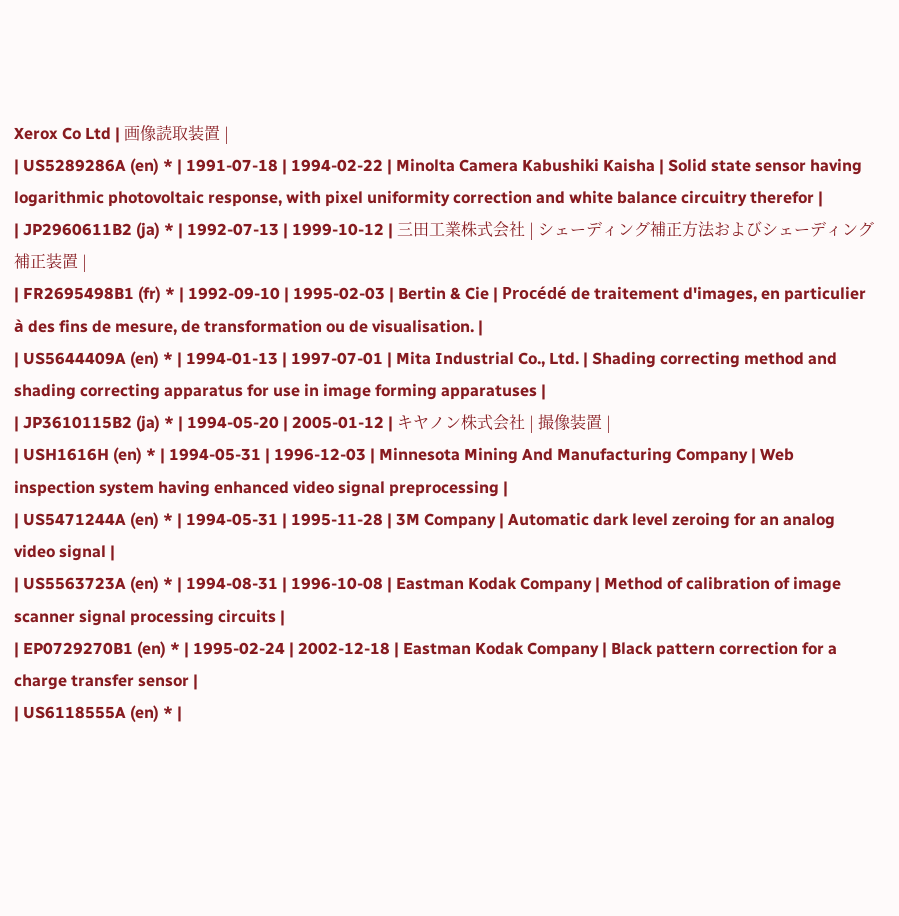Xerox Co Ltd | 画像読取装置 |
| US5289286A (en) * | 1991-07-18 | 1994-02-22 | Minolta Camera Kabushiki Kaisha | Solid state sensor having logarithmic photovoltaic response, with pixel uniformity correction and white balance circuitry therefor |
| JP2960611B2 (ja) * | 1992-07-13 | 1999-10-12 | 三田工業株式会社 | シェーディング補正方法およびシェーディング補正装置 |
| FR2695498B1 (fr) * | 1992-09-10 | 1995-02-03 | Bertin & Cie | Procédé de traitement d'images, en particulier à des fins de mesure, de transformation ou de visualisation. |
| US5644409A (en) * | 1994-01-13 | 1997-07-01 | Mita Industrial Co., Ltd. | Shading correcting method and shading correcting apparatus for use in image forming apparatuses |
| JP3610115B2 (ja) * | 1994-05-20 | 2005-01-12 | キヤノン株式会社 | 撮像装置 |
| USH1616H (en) * | 1994-05-31 | 1996-12-03 | Minnesota Mining And Manufacturing Company | Web inspection system having enhanced video signal preprocessing |
| US5471244A (en) * | 1994-05-31 | 1995-11-28 | 3M Company | Automatic dark level zeroing for an analog video signal |
| US5563723A (en) * | 1994-08-31 | 1996-10-08 | Eastman Kodak Company | Method of calibration of image scanner signal processing circuits |
| EP0729270B1 (en) * | 1995-02-24 | 2002-12-18 | Eastman Kodak Company | Black pattern correction for a charge transfer sensor |
| US6118555A (en) * |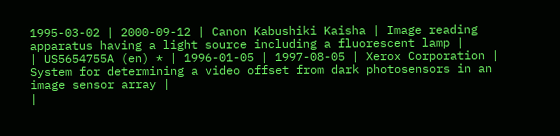1995-03-02 | 2000-09-12 | Canon Kabushiki Kaisha | Image reading apparatus having a light source including a fluorescent lamp |
| US5654755A (en) * | 1996-01-05 | 1997-08-05 | Xerox Corporation | System for determining a video offset from dark photosensors in an image sensor array |
|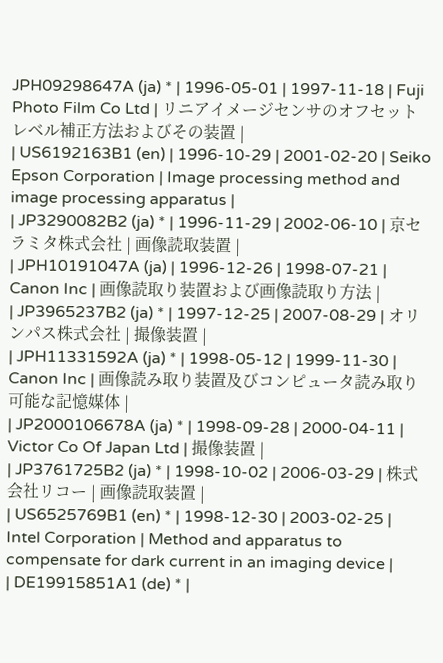JPH09298647A (ja) * | 1996-05-01 | 1997-11-18 | Fuji Photo Film Co Ltd | リニアイメージセンサのオフセットレベル補正方法およびその装置 |
| US6192163B1 (en) | 1996-10-29 | 2001-02-20 | Seiko Epson Corporation | Image processing method and image processing apparatus |
| JP3290082B2 (ja) * | 1996-11-29 | 2002-06-10 | 京セラミタ株式会社 | 画像読取装置 |
| JPH10191047A (ja) | 1996-12-26 | 1998-07-21 | Canon Inc | 画像読取り装置および画像読取り方法 |
| JP3965237B2 (ja) * | 1997-12-25 | 2007-08-29 | オリンパス株式会社 | 撮像装置 |
| JPH11331592A (ja) * | 1998-05-12 | 1999-11-30 | Canon Inc | 画像読み取り装置及びコンピュータ読み取り可能な記憶媒体 |
| JP2000106678A (ja) * | 1998-09-28 | 2000-04-11 | Victor Co Of Japan Ltd | 撮像装置 |
| JP3761725B2 (ja) * | 1998-10-02 | 2006-03-29 | 株式会社リコー | 画像読取装置 |
| US6525769B1 (en) * | 1998-12-30 | 2003-02-25 | Intel Corporation | Method and apparatus to compensate for dark current in an imaging device |
| DE19915851A1 (de) * |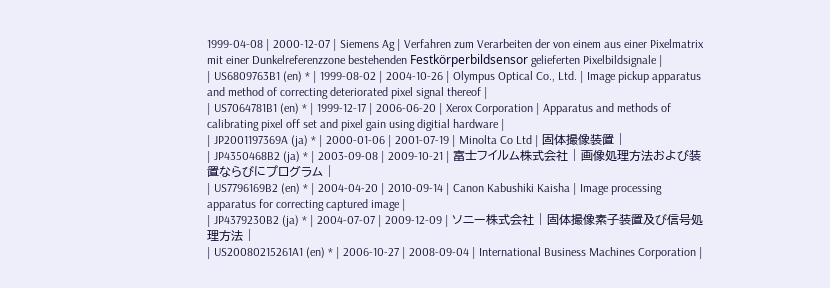1999-04-08 | 2000-12-07 | Siemens Ag | Verfahren zum Verarbeiten der von einem aus einer Pixelmatrix mit einer Dunkelreferenzzone bestehenden Festkörperbildsensor gelieferten Pixelbildsignale |
| US6809763B1 (en) * | 1999-08-02 | 2004-10-26 | Olympus Optical Co., Ltd. | Image pickup apparatus and method of correcting deteriorated pixel signal thereof |
| US7064781B1 (en) * | 1999-12-17 | 2006-06-20 | Xerox Corporation | Apparatus and methods of calibrating pixel off set and pixel gain using digitial hardware |
| JP2001197369A (ja) * | 2000-01-06 | 2001-07-19 | Minolta Co Ltd | 固体撮像装置 |
| JP4350468B2 (ja) * | 2003-09-08 | 2009-10-21 | 富士フイルム株式会社 | 画像処理方法および装置ならびにプログラム |
| US7796169B2 (en) * | 2004-04-20 | 2010-09-14 | Canon Kabushiki Kaisha | Image processing apparatus for correcting captured image |
| JP4379230B2 (ja) * | 2004-07-07 | 2009-12-09 | ソニー株式会社 | 固体撮像素子装置及び信号処理方法 |
| US20080215261A1 (en) * | 2006-10-27 | 2008-09-04 | International Business Machines Corporation |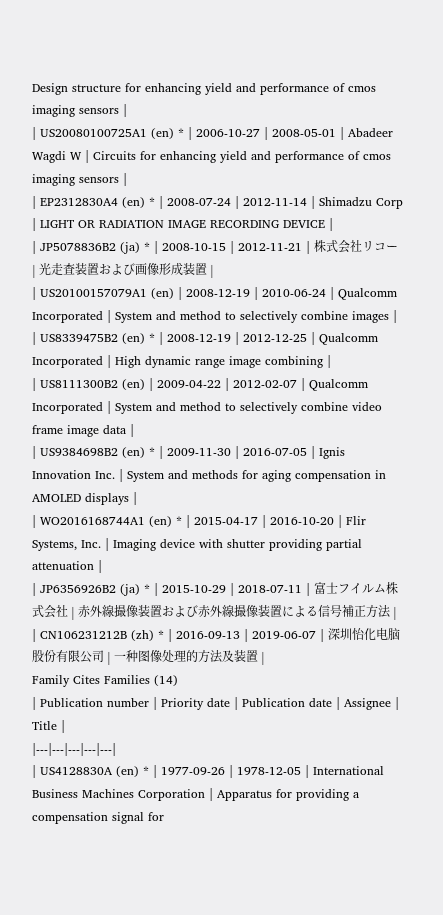Design structure for enhancing yield and performance of cmos imaging sensors |
| US20080100725A1 (en) * | 2006-10-27 | 2008-05-01 | Abadeer Wagdi W | Circuits for enhancing yield and performance of cmos imaging sensors |
| EP2312830A4 (en) * | 2008-07-24 | 2012-11-14 | Shimadzu Corp | LIGHT OR RADIATION IMAGE RECORDING DEVICE |
| JP5078836B2 (ja) * | 2008-10-15 | 2012-11-21 | 株式会社リコー | 光走査装置および画像形成装置 |
| US20100157079A1 (en) | 2008-12-19 | 2010-06-24 | Qualcomm Incorporated | System and method to selectively combine images |
| US8339475B2 (en) * | 2008-12-19 | 2012-12-25 | Qualcomm Incorporated | High dynamic range image combining |
| US8111300B2 (en) | 2009-04-22 | 2012-02-07 | Qualcomm Incorporated | System and method to selectively combine video frame image data |
| US9384698B2 (en) * | 2009-11-30 | 2016-07-05 | Ignis Innovation Inc. | System and methods for aging compensation in AMOLED displays |
| WO2016168744A1 (en) * | 2015-04-17 | 2016-10-20 | Flir Systems, Inc. | Imaging device with shutter providing partial attenuation |
| JP6356926B2 (ja) * | 2015-10-29 | 2018-07-11 | 富士フイルム株式会社 | 赤外線撮像装置および赤外線撮像装置による信号補正方法 |
| CN106231212B (zh) * | 2016-09-13 | 2019-06-07 | 深圳怡化电脑股份有限公司 | 一种图像处理的方法及装置 |
Family Cites Families (14)
| Publication number | Priority date | Publication date | Assignee | Title |
|---|---|---|---|---|
| US4128830A (en) * | 1977-09-26 | 1978-12-05 | International Business Machines Corporation | Apparatus for providing a compensation signal for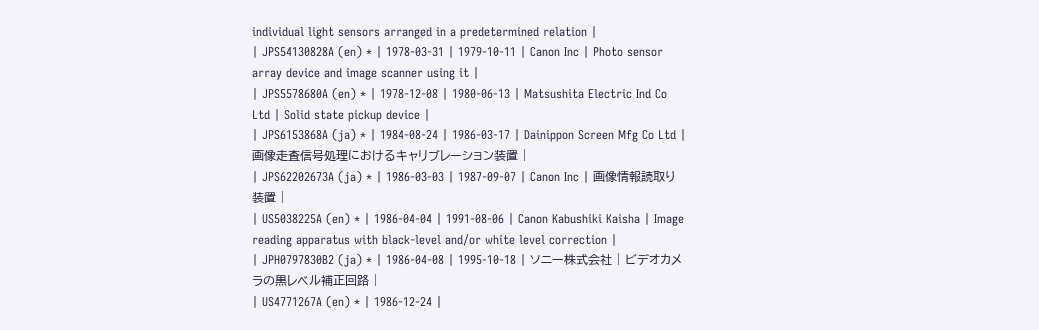individual light sensors arranged in a predetermined relation |
| JPS54130828A (en) * | 1978-03-31 | 1979-10-11 | Canon Inc | Photo sensor array device and image scanner using it |
| JPS5578680A (en) * | 1978-12-08 | 1980-06-13 | Matsushita Electric Ind Co Ltd | Solid state pickup device |
| JPS6153868A (ja) * | 1984-08-24 | 1986-03-17 | Dainippon Screen Mfg Co Ltd | 画像走査信号処理におけるキャリブレーション装置 |
| JPS62202673A (ja) * | 1986-03-03 | 1987-09-07 | Canon Inc | 画像情報読取り装置 |
| US5038225A (en) * | 1986-04-04 | 1991-08-06 | Canon Kabushiki Kaisha | Image reading apparatus with black-level and/or white level correction |
| JPH0797830B2 (ja) * | 1986-04-08 | 1995-10-18 | ソニー株式会社 | ビデオカメラの黒レベル補正回路 |
| US4771267A (en) * | 1986-12-24 |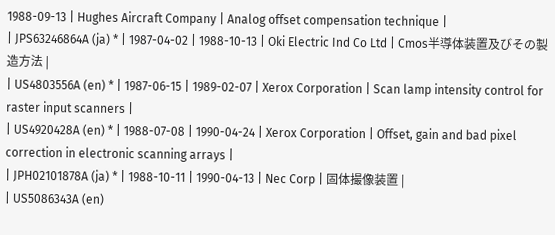1988-09-13 | Hughes Aircraft Company | Analog offset compensation technique |
| JPS63246864A (ja) * | 1987-04-02 | 1988-10-13 | Oki Electric Ind Co Ltd | Cmos半導体装置及びその製造方法 |
| US4803556A (en) * | 1987-06-15 | 1989-02-07 | Xerox Corporation | Scan lamp intensity control for raster input scanners |
| US4920428A (en) * | 1988-07-08 | 1990-04-24 | Xerox Corporation | Offset, gain and bad pixel correction in electronic scanning arrays |
| JPH02101878A (ja) * | 1988-10-11 | 1990-04-13 | Nec Corp | 固体撮像装置 |
| US5086343A (en)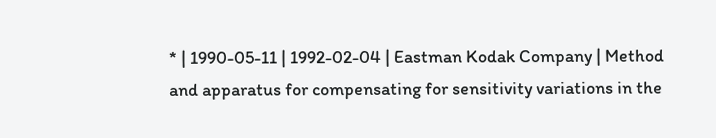* | 1990-05-11 | 1992-02-04 | Eastman Kodak Company | Method and apparatus for compensating for sensitivity variations in the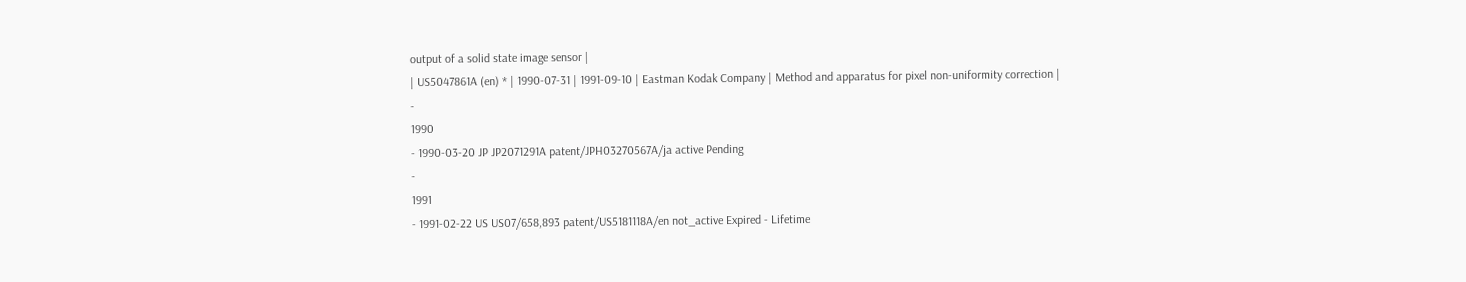output of a solid state image sensor |
| US5047861A (en) * | 1990-07-31 | 1991-09-10 | Eastman Kodak Company | Method and apparatus for pixel non-uniformity correction |
-
1990
- 1990-03-20 JP JP2071291A patent/JPH03270567A/ja active Pending
-
1991
- 1991-02-22 US US07/658,893 patent/US5181118A/en not_active Expired - Lifetime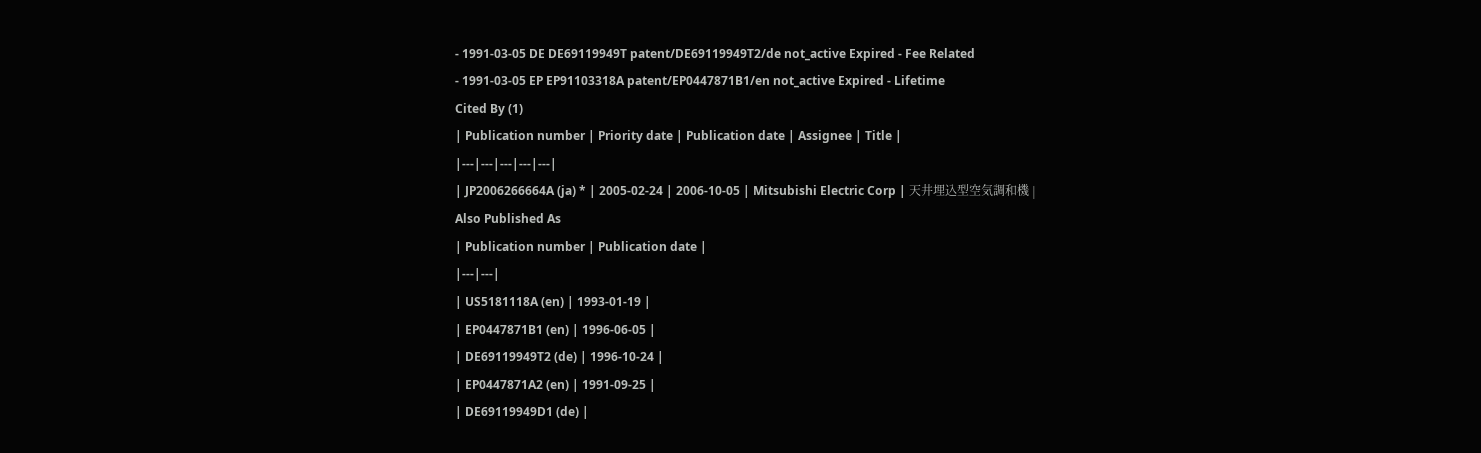- 1991-03-05 DE DE69119949T patent/DE69119949T2/de not_active Expired - Fee Related
- 1991-03-05 EP EP91103318A patent/EP0447871B1/en not_active Expired - Lifetime
Cited By (1)
| Publication number | Priority date | Publication date | Assignee | Title |
|---|---|---|---|---|
| JP2006266664A (ja) * | 2005-02-24 | 2006-10-05 | Mitsubishi Electric Corp | 天井埋込型空気調和機 |
Also Published As
| Publication number | Publication date |
|---|---|
| US5181118A (en) | 1993-01-19 |
| EP0447871B1 (en) | 1996-06-05 |
| DE69119949T2 (de) | 1996-10-24 |
| EP0447871A2 (en) | 1991-09-25 |
| DE69119949D1 (de) |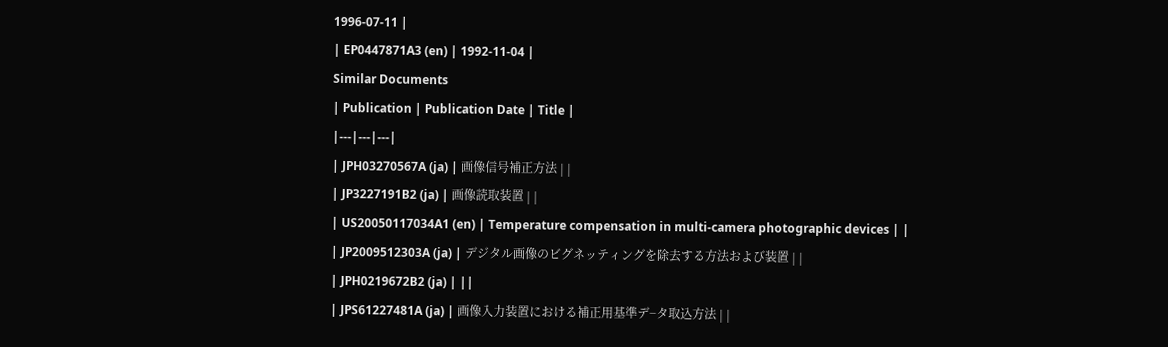1996-07-11 |
| EP0447871A3 (en) | 1992-11-04 |
Similar Documents
| Publication | Publication Date | Title |
|---|---|---|
| JPH03270567A (ja) | 画像信号補正方法 | |
| JP3227191B2 (ja) | 画像読取装置 | |
| US20050117034A1 (en) | Temperature compensation in multi-camera photographic devices | |
| JP2009512303A (ja) | デジタル画像のビグネッティングを除去する方法および装置 | |
| JPH0219672B2 (ja) | ||
| JPS61227481A (ja) | 画像入力装置における補正用基準デ−タ取込方法 | |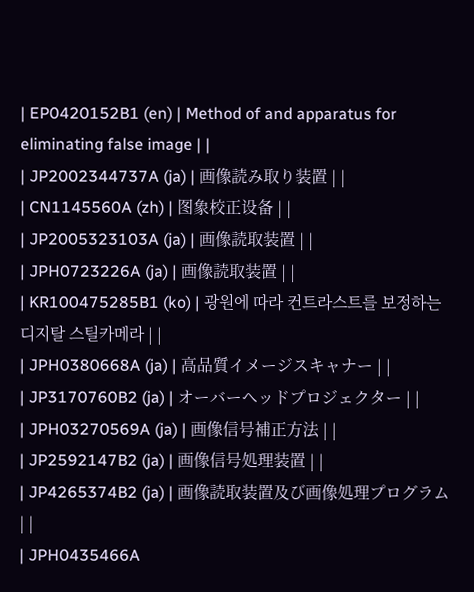| EP0420152B1 (en) | Method of and apparatus for eliminating false image | |
| JP2002344737A (ja) | 画像読み取り装置 | |
| CN1145560A (zh) | 图象校正设备 | |
| JP2005323103A (ja) | 画像読取装置 | |
| JPH0723226A (ja) | 画像読取装置 | |
| KR100475285B1 (ko) | 광원에 따라 컨트라스트를 보정하는 디지탈 스틸카메라 | |
| JPH0380668A (ja) | 高品質イメージスキャナー | |
| JP3170760B2 (ja) | オーバーヘッドプロジェクター | |
| JPH03270569A (ja) | 画像信号補正方法 | |
| JP2592147B2 (ja) | 画像信号処理装置 | |
| JP4265374B2 (ja) | 画像読取装置及び画像処理プログラム | |
| JPH0435466A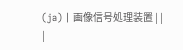(ja) | 画像信号処理装置 | |
|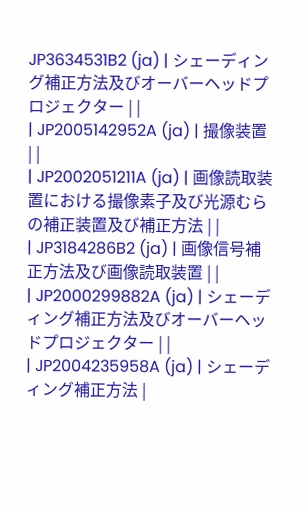JP3634531B2 (ja) | シェーディング補正方法及びオーバーヘッドプロジェクター | |
| JP2005142952A (ja) | 撮像装置 | |
| JP2002051211A (ja) | 画像読取装置における撮像素子及び光源むらの補正装置及び補正方法 | |
| JP3184286B2 (ja) | 画像信号補正方法及び画像読取装置 | |
| JP2000299882A (ja) | シェーディング補正方法及びオーバーヘッドプロジェクター | |
| JP2004235958A (ja) | シェーディング補正方法 |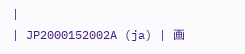|
| JP2000152002A (ja) | 画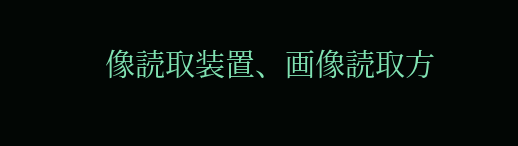像読取装置、画像読取方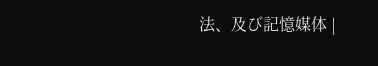法、及び記憶媒体 |